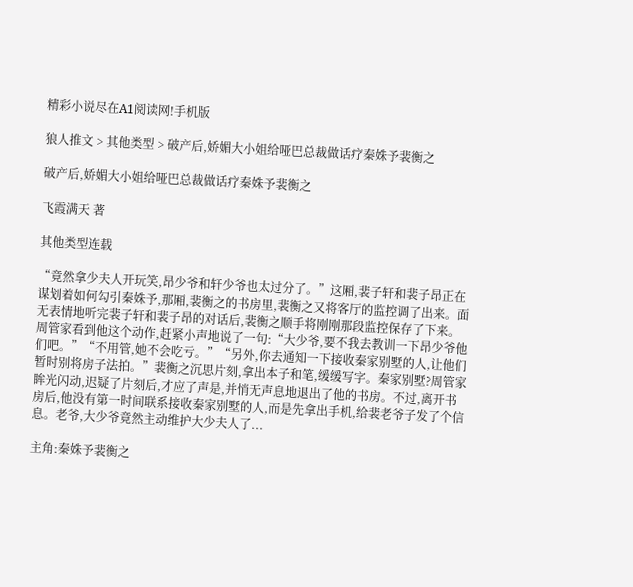精彩小说尽在A1阅读网!手机版

狼人推文 > 其他类型 > 破产后,娇媚大小姐给哑巴总裁做话疗秦姝予裴衡之

破产后,娇媚大小姐给哑巴总裁做话疗秦姝予裴衡之

飞霞满天 著

其他类型连载

“竟然拿少夫人开玩笑,昂少爷和轩少爷也太过分了。”这厢,裴子轩和裴子昂正在谋划着如何勾引秦姝予,那厢,裴衡之的书房里,裴衡之又将客厅的监控调了出来。面无表情地听完裴子轩和裴子昂的对话后,裴衡之顺手将刚刚那段监控保存了下来。周管家看到他这个动作,赶紧小声地说了一句:“大少爷,要不我去教训一下昂少爷他们吧。”“不用管,她不会吃亏。”“另外,你去通知一下接收秦家别墅的人,让他们暂时别将房子法拍。”裴衡之沉思片刻,拿出本子和笔,缓缓写字。秦家别墅?周管家眸光闪动,迟疑了片刻后,才应了声是,并悄无声息地退出了他的书房。不过,离开书房后,他没有第一时间联系接收秦家别墅的人,而是先拿出手机,给裴老爷子发了个信息。老爷,大少爷竟然主动维护大少夫人了...

主角:秦姝予裴衡之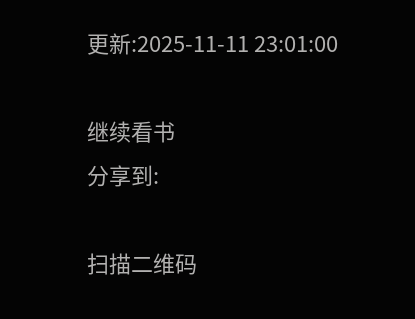更新:2025-11-11 23:01:00

继续看书
分享到:

扫描二维码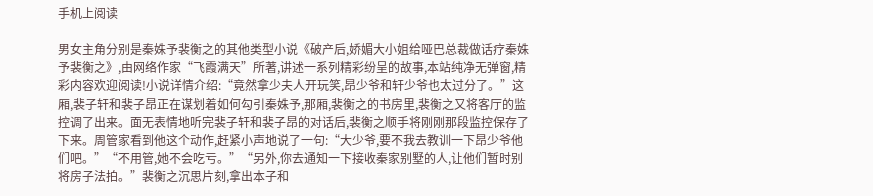手机上阅读

男女主角分别是秦姝予裴衡之的其他类型小说《破产后,娇媚大小姐给哑巴总裁做话疗秦姝予裴衡之》,由网络作家“飞霞满天”所著,讲述一系列精彩纷呈的故事,本站纯净无弹窗,精彩内容欢迎阅读!小说详情介绍:“竟然拿少夫人开玩笑,昂少爷和轩少爷也太过分了。”这厢,裴子轩和裴子昂正在谋划着如何勾引秦姝予,那厢,裴衡之的书房里,裴衡之又将客厅的监控调了出来。面无表情地听完裴子轩和裴子昂的对话后,裴衡之顺手将刚刚那段监控保存了下来。周管家看到他这个动作,赶紧小声地说了一句:“大少爷,要不我去教训一下昂少爷他们吧。”“不用管,她不会吃亏。”“另外,你去通知一下接收秦家别墅的人,让他们暂时别将房子法拍。”裴衡之沉思片刻,拿出本子和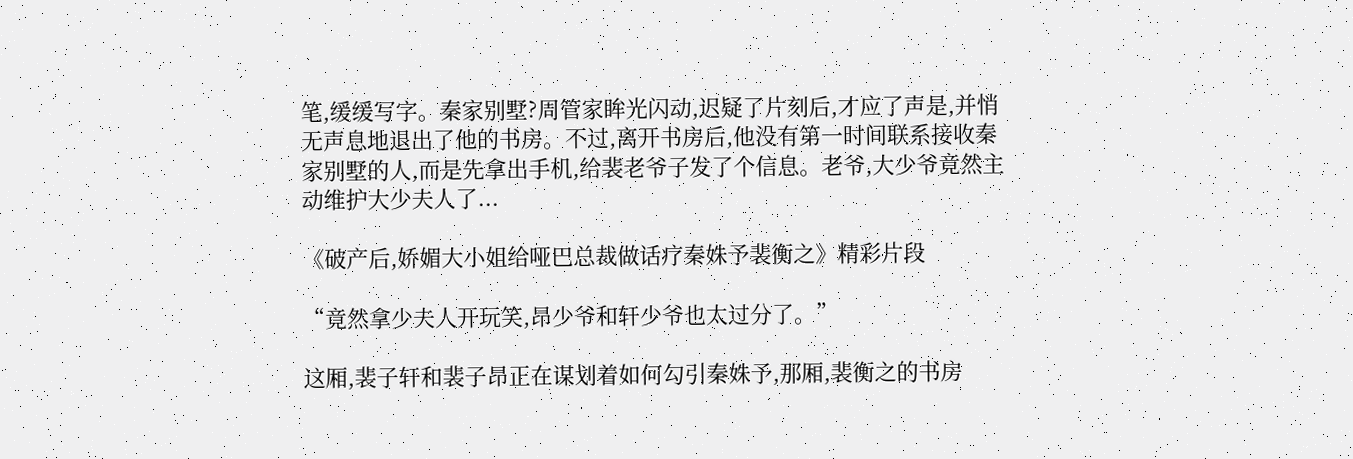笔,缓缓写字。秦家别墅?周管家眸光闪动,迟疑了片刻后,才应了声是,并悄无声息地退出了他的书房。不过,离开书房后,他没有第一时间联系接收秦家别墅的人,而是先拿出手机,给裴老爷子发了个信息。老爷,大少爷竟然主动维护大少夫人了...

《破产后,娇媚大小姐给哑巴总裁做话疗秦姝予裴衡之》精彩片段

“竟然拿少夫人开玩笑,昂少爷和轩少爷也太过分了。”

这厢,裴子轩和裴子昂正在谋划着如何勾引秦姝予,那厢,裴衡之的书房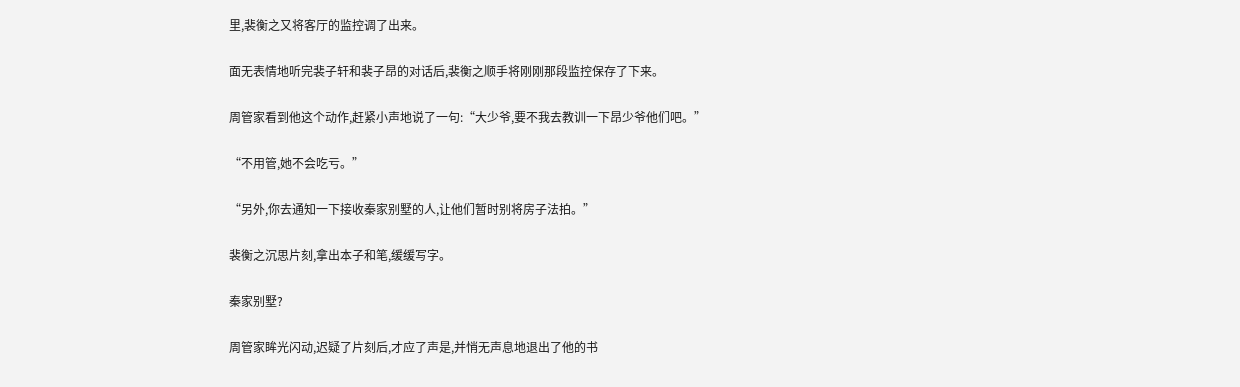里,裴衡之又将客厅的监控调了出来。

面无表情地听完裴子轩和裴子昂的对话后,裴衡之顺手将刚刚那段监控保存了下来。

周管家看到他这个动作,赶紧小声地说了一句:“大少爷,要不我去教训一下昂少爷他们吧。”

“不用管,她不会吃亏。”

“另外,你去通知一下接收秦家别墅的人,让他们暂时别将房子法拍。”

裴衡之沉思片刻,拿出本子和笔,缓缓写字。

秦家别墅?

周管家眸光闪动,迟疑了片刻后,才应了声是,并悄无声息地退出了他的书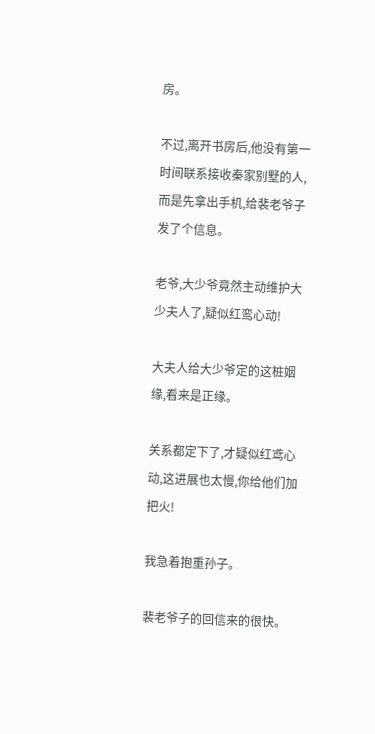房。

不过,离开书房后,他没有第一时间联系接收秦家别墅的人,而是先拿出手机,给裴老爷子发了个信息。

老爷,大少爷竟然主动维护大少夫人了,疑似红鸾心动!

大夫人给大少爷定的这桩姻缘,看来是正缘。

关系都定下了,才疑似红鸢心动,这进展也太慢,你给他们加把火!

我急着抱重孙子。

裴老爷子的回信来的很快。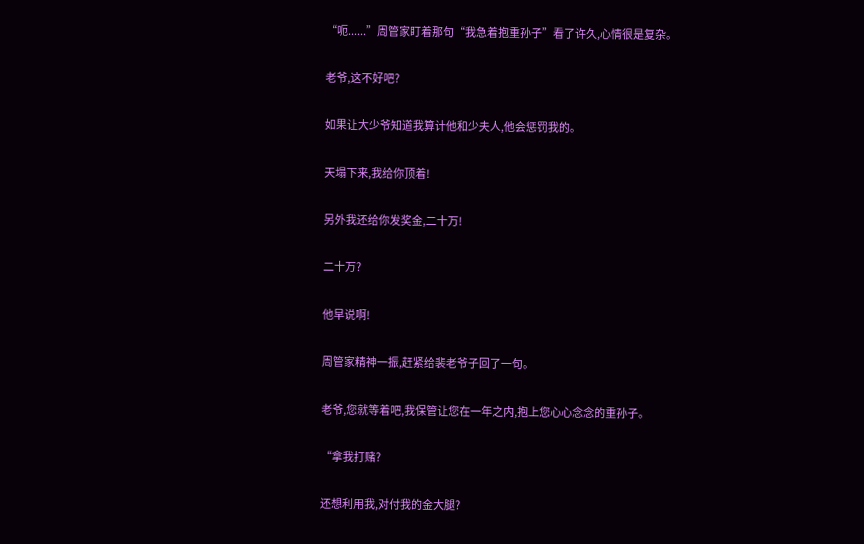“呃......”周管家盯着那句“我急着抱重孙子”看了许久,心情很是复杂。

老爷,这不好吧?

如果让大少爷知道我算计他和少夫人,他会惩罚我的。

天塌下来,我给你顶着!

另外我还给你发奖金,二十万!

二十万?

他早说啊!

周管家精神一振,赶紧给裴老爷子回了一句。

老爷,您就等着吧,我保管让您在一年之内,抱上您心心念念的重孙子。

“拿我打赌?

还想利用我,对付我的金大腿?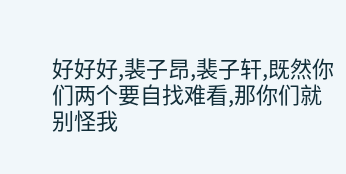好好好,裴子昂,裴子轩,既然你们两个要自找难看,那你们就别怪我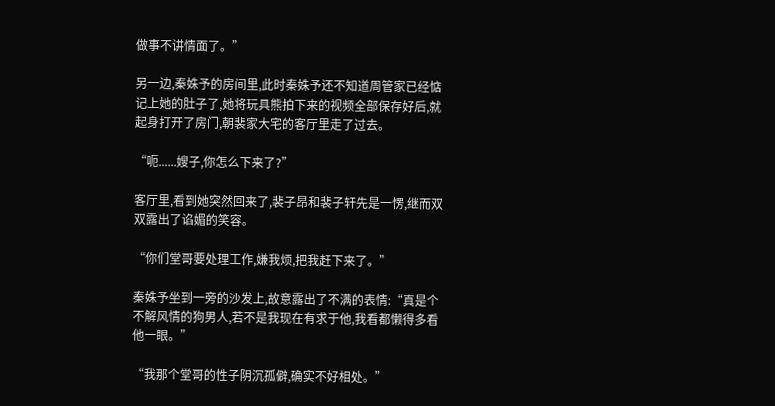做事不讲情面了。”

另一边,秦姝予的房间里,此时秦姝予还不知道周管家已经惦记上她的肚子了,她将玩具熊拍下来的视频全部保存好后,就起身打开了房门,朝裴家大宅的客厅里走了过去。

“呃......嫂子,你怎么下来了?”

客厅里,看到她突然回来了,裴子昂和裴子轩先是一愣,继而双双露出了谄媚的笑容。

“你们堂哥要处理工作,嫌我烦,把我赶下来了。”

秦姝予坐到一旁的沙发上,故意露出了不满的表情:“真是个不解风情的狗男人,若不是我现在有求于他,我看都懒得多看他一眼。”

“我那个堂哥的性子阴沉孤僻,确实不好相处。”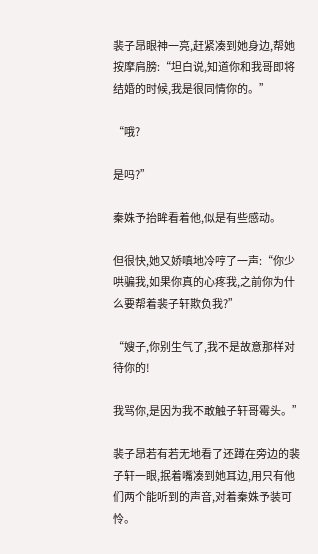裴子昂眼神一亮,赶紧凑到她身边,帮她按摩肩膀:“坦白说,知道你和我哥即将结婚的时候,我是很同情你的。”

“哦?

是吗?”

秦姝予抬眸看着他,似是有些感动。

但很快,她又娇嗔地冷哼了一声:“你少哄骗我,如果你真的心疼我,之前你为什么要帮着裴子轩欺负我?”

“嫂子,你别生气了,我不是故意那样对待你的!

我骂你,是因为我不敢触子轩哥霉头。”

裴子昂若有若无地看了还蹲在旁边的裴子轩一眼,抿着嘴凑到她耳边,用只有他们两个能听到的声音,对着秦姝予装可怜。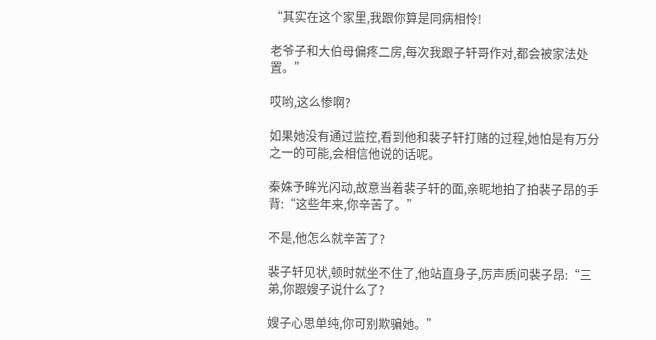“其实在这个家里,我跟你算是同病相怜!

老爷子和大伯母偏疼二房,每次我跟子轩哥作对,都会被家法处置。”

哎哟,这么惨啊?

如果她没有通过监控,看到他和裴子轩打赌的过程,她怕是有万分之一的可能,会相信他说的话呢。

秦姝予眸光闪动,故意当着裴子轩的面,亲昵地拍了拍裴子昂的手背:“这些年来,你辛苦了。”

不是,他怎么就辛苦了?

裴子轩见状,顿时就坐不住了,他站直身子,厉声质问裴子昂:“三弟,你跟嫂子说什么了?

嫂子心思单纯,你可别欺骗她。”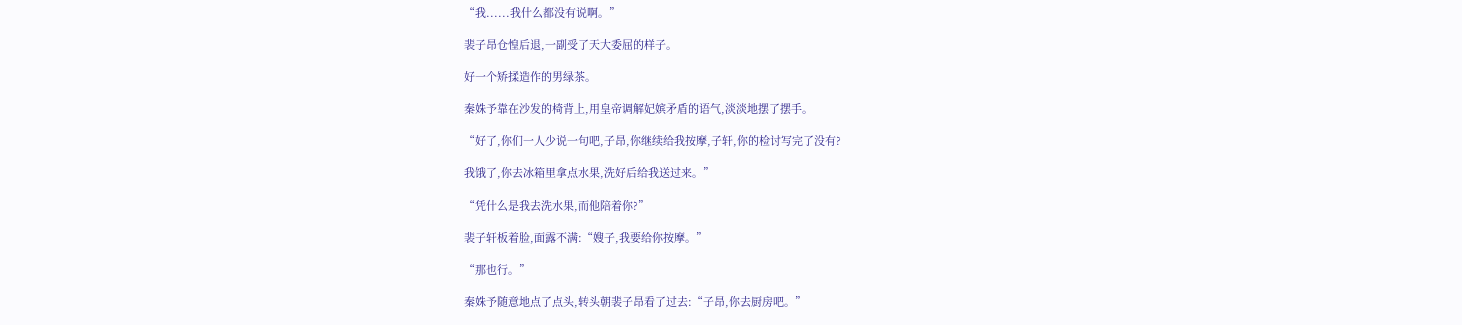“我......我什么都没有说啊。”

裴子昂仓惶后退,一副受了天大委屈的样子。

好一个矫揉造作的男绿茶。

秦姝予靠在沙发的椅背上,用皇帝调解妃嫔矛盾的语气,淡淡地摆了摆手。

“好了,你们一人少说一句吧,子昂,你继续给我按摩,子轩,你的检讨写完了没有?

我饿了,你去冰箱里拿点水果,洗好后给我送过来。”

“凭什么是我去洗水果,而他陪着你?”

裴子轩板着脸,面露不满:“嫂子,我要给你按摩。”

“那也行。”

秦姝予随意地点了点头,转头朝裴子昂看了过去:“子昂,你去厨房吧。”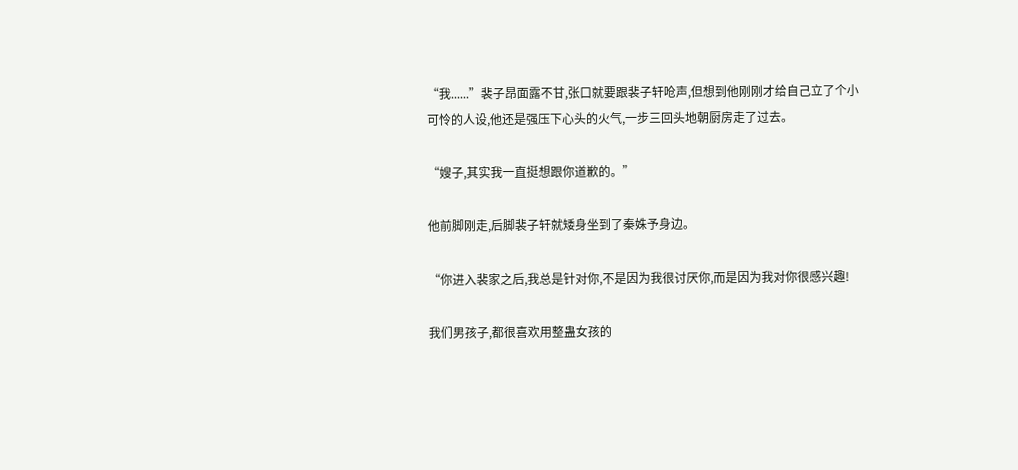“我......”裴子昂面露不甘,张口就要跟裴子轩呛声,但想到他刚刚才给自己立了个小可怜的人设,他还是强压下心头的火气,一步三回头地朝厨房走了过去。

“嫂子,其实我一直挺想跟你道歉的。”

他前脚刚走,后脚裴子轩就矮身坐到了秦姝予身边。

“你进入裴家之后,我总是针对你,不是因为我很讨厌你,而是因为我对你很感兴趣!

我们男孩子,都很喜欢用整蛊女孩的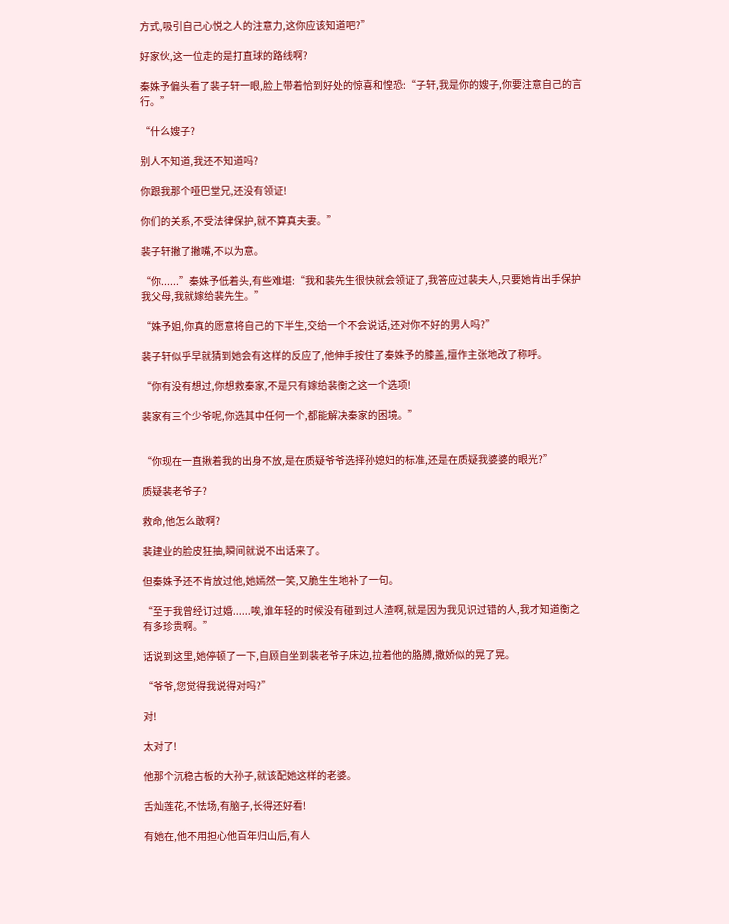方式,吸引自己心悦之人的注意力,这你应该知道吧?”

好家伙,这一位走的是打直球的路线啊?

秦姝予偏头看了裴子轩一眼,脸上带着恰到好处的惊喜和惶恐:“子轩,我是你的嫂子,你要注意自己的言行。”

“什么嫂子?

别人不知道,我还不知道吗?

你跟我那个哑巴堂兄,还没有领证!

你们的关系,不受法律保护,就不算真夫妻。”

裴子轩撇了撇嘴,不以为意。

“你......”秦姝予低着头,有些难堪:“我和裴先生很快就会领证了,我答应过裴夫人,只要她肯出手保护我父母,我就嫁给裴先生。”

“姝予姐,你真的愿意将自己的下半生,交给一个不会说话,还对你不好的男人吗?”

裴子轩似乎早就猜到她会有这样的反应了,他伸手按住了秦姝予的膝盖,擅作主张地改了称呼。

“你有没有想过,你想救秦家,不是只有嫁给裴衡之这一个选项!

裴家有三个少爷呢,你选其中任何一个,都能解决秦家的困境。”


“你现在一直揪着我的出身不放,是在质疑爷爷选择孙媳妇的标准,还是在质疑我婆婆的眼光?”

质疑裴老爷子?

救命,他怎么敢啊?

裴建业的脸皮狂抽,瞬间就说不出话来了。

但秦姝予还不肯放过他,她嫣然一笑,又脆生生地补了一句。

“至于我曾经订过婚......唉,谁年轻的时候没有碰到过人渣啊,就是因为我见识过错的人,我才知道衡之有多珍贵啊。”

话说到这里,她停顿了一下,自顾自坐到裴老爷子床边,拉着他的胳膊,撒娇似的晃了晃。

“爷爷,您觉得我说得对吗?”

对!

太对了!

他那个沉稳古板的大孙子,就该配她这样的老婆。

舌灿莲花,不怯场,有脑子,长得还好看!

有她在,他不用担心他百年归山后,有人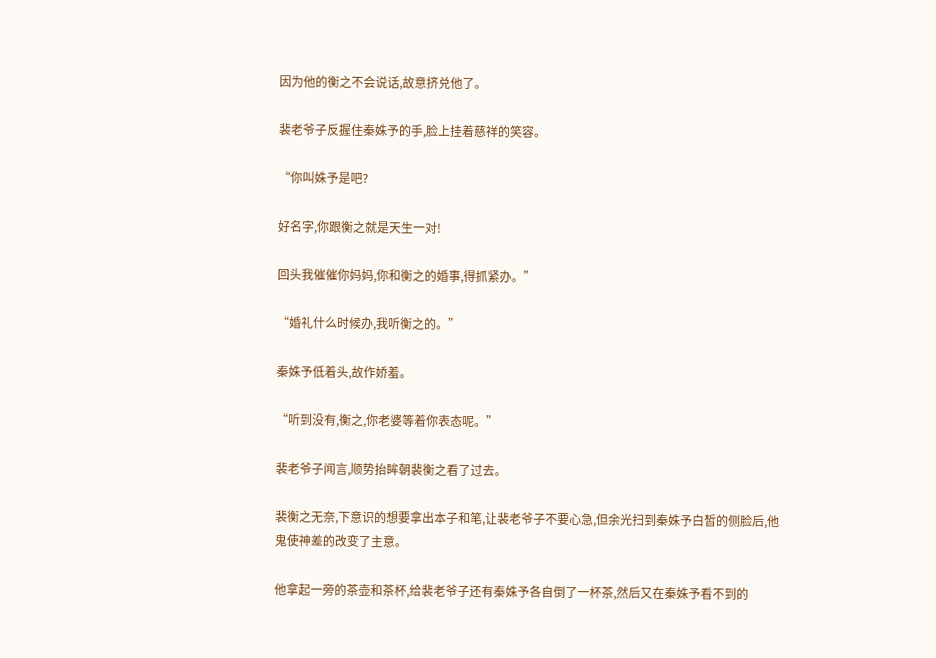因为他的衡之不会说话,故意挤兑他了。

裴老爷子反握住秦姝予的手,脸上挂着慈祥的笑容。

“你叫姝予是吧?

好名字,你跟衡之就是天生一对!

回头我催催你妈妈,你和衡之的婚事,得抓紧办。”

“婚礼什么时候办,我听衡之的。”

秦姝予低着头,故作娇羞。

“听到没有,衡之,你老婆等着你表态呢。”

裴老爷子闻言,顺势抬眸朝裴衡之看了过去。

裴衡之无奈,下意识的想要拿出本子和笔,让裴老爷子不要心急,但余光扫到秦姝予白皙的侧脸后,他鬼使神差的改变了主意。

他拿起一旁的茶壶和茶杯,给裴老爷子还有秦姝予各自倒了一杯茶,然后又在秦姝予看不到的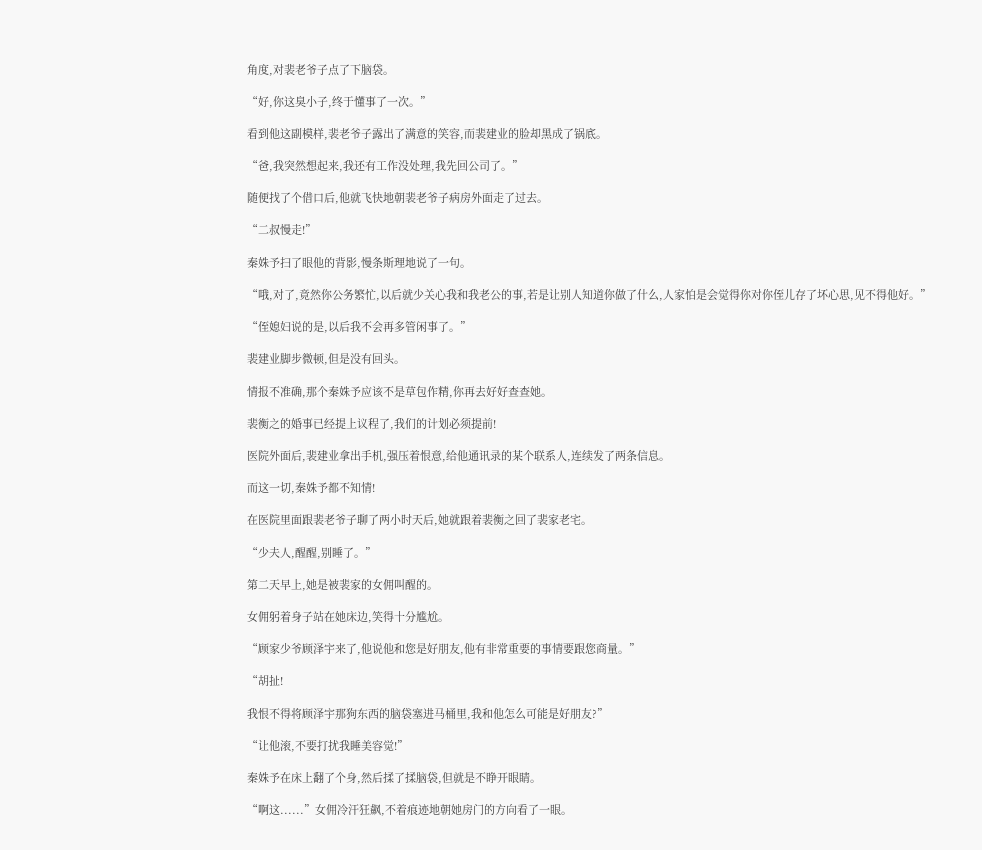角度,对裴老爷子点了下脑袋。

“好,你这臭小子,终于懂事了一次。”

看到他这副模样,裴老爷子露出了满意的笑容,而裴建业的脸却黑成了锅底。

“爸,我突然想起来,我还有工作没处理,我先回公司了。”

随便找了个借口后,他就飞快地朝裴老爷子病房外面走了过去。

“二叔慢走!”

秦姝予扫了眼他的背影,慢条斯理地说了一句。

“哦,对了,竟然你公务繁忙,以后就少关心我和我老公的事,若是让别人知道你做了什么,人家怕是会觉得你对你侄儿存了坏心思,见不得他好。”

“侄媳妇说的是,以后我不会再多管闲事了。”

裴建业脚步微顿,但是没有回头。

情报不准确,那个秦姝予应该不是草包作精,你再去好好查查她。

裴衡之的婚事已经提上议程了,我们的计划必须提前!

医院外面后,裴建业拿出手机,强压着恨意,给他通讯录的某个联系人,连续发了两条信息。

而这一切,秦姝予都不知情!

在医院里面跟裴老爷子聊了两小时天后,她就跟着裴衡之回了裴家老宅。

“少夫人,醒醒,别睡了。”

第二天早上,她是被裴家的女佣叫醒的。

女佣躬着身子站在她床边,笑得十分尴尬。

“顾家少爷顾泽宇来了,他说他和您是好朋友,他有非常重要的事情要跟您商量。”

“胡扯!

我恨不得将顾泽宇那狗东西的脑袋塞进马桶里,我和他怎么可能是好朋友?”

“让他滚,不要打扰我睡美容觉!”

秦姝予在床上翻了个身,然后揉了揉脑袋,但就是不睁开眼睛。

“啊这......”女佣冷汗狂飙,不着痕迹地朝她房门的方向看了一眼。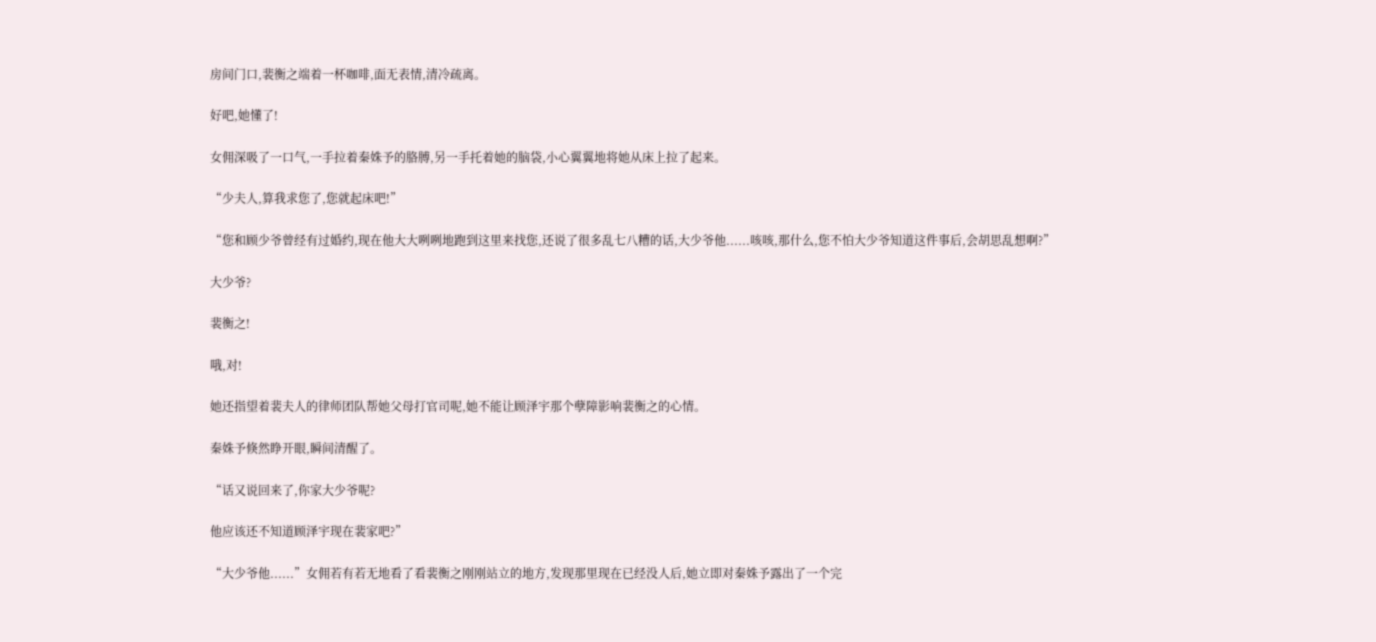房间门口,裴衡之端着一杯咖啡,面无表情,清冷疏离。

好吧,她懂了!

女佣深吸了一口气,一手拉着秦姝予的胳膊,另一手托着她的脑袋,小心翼翼地将她从床上拉了起来。

“少夫人,算我求您了,您就起床吧!”

“您和顾少爷曾经有过婚约,现在他大大咧咧地跑到这里来找您,还说了很多乱七八糟的话,大少爷他......咳咳,那什么,您不怕大少爷知道这件事后,会胡思乱想啊?”

大少爷?

裴衡之!

哦,对!

她还指望着裴夫人的律师团队帮她父母打官司呢,她不能让顾泽宇那个孽障影响裴衡之的心情。

秦姝予倏然睁开眼,瞬间清醒了。

“话又说回来了,你家大少爷呢?

他应该还不知道顾泽宇现在裴家吧?”

“大少爷他......”女佣若有若无地看了看裴衡之刚刚站立的地方,发现那里现在已经没人后,她立即对秦姝予露出了一个完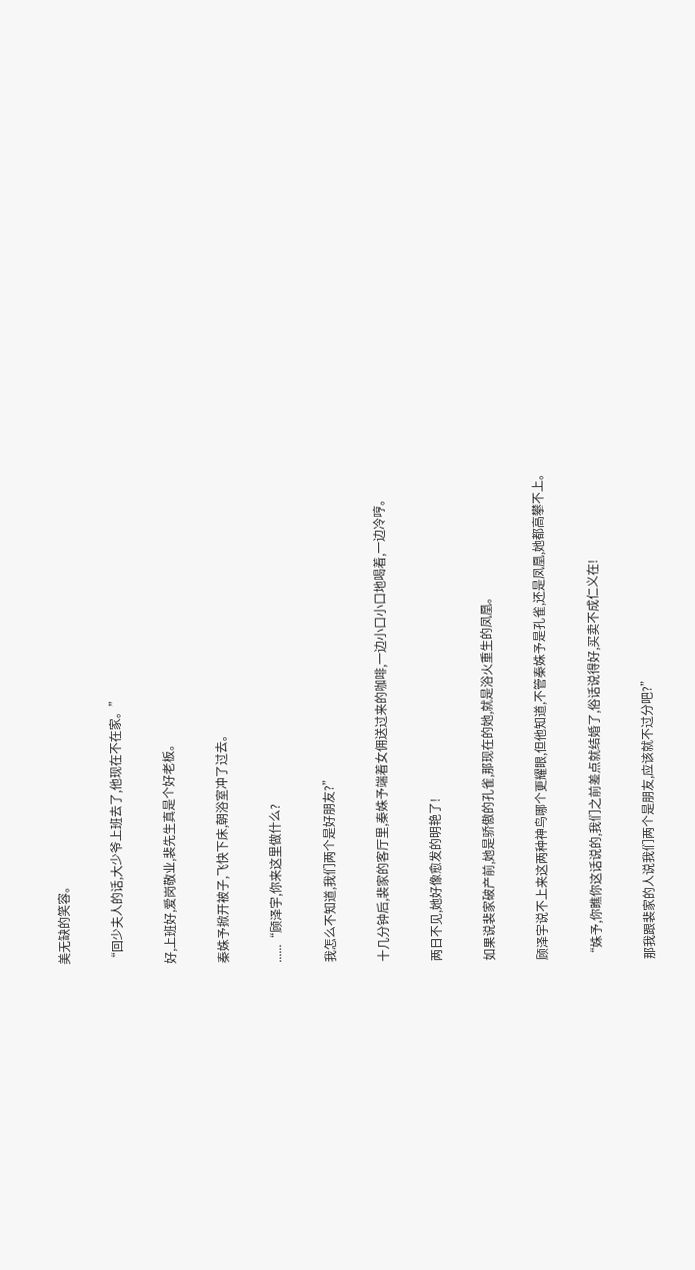美无缺的笑容。

“回少夫人的话,大少爷上班去了,他现在不在家。”

好,上班好,爱岗敬业,裴先生真是个好老板。

秦姝予掀开被子,飞快下床,朝浴室冲了过去。

......“顾泽宇,你来这里做什么?

我怎么不知道,我们两个是好朋友?”

十几分钟后,裴家的客厅里,秦姝予端着女佣送过来的咖啡,一边小口小口地喝着,一边冷哼。

两日不见,她好像愈发的明艳了!

如果说裴家破产前,她是骄傲的孔雀,那现在的她,就是浴火重生的凤凰。

顾泽宇说不上来这两种神鸟哪个更耀眼,但他知道,不管秦姝予是孔雀,还是凤凰,她都高攀不上。

“姝予,你瞧你这话说的,我们之前差点就结婚了,俗话说得好,买卖不成仁义在!

那我跟裴家的人说我们两个是朋友,应该就不过分吧?”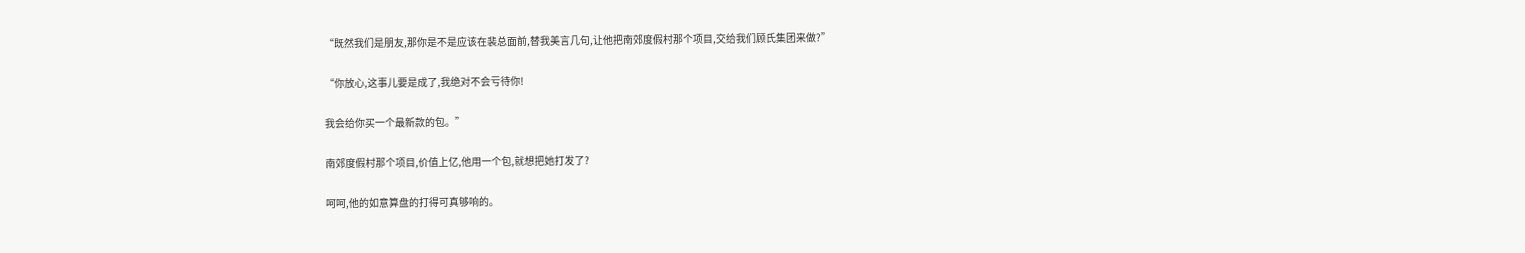“既然我们是朋友,那你是不是应该在裴总面前,替我美言几句,让他把南郊度假村那个项目,交给我们顾氏集团来做?”

“你放心,这事儿要是成了,我绝对不会亏待你!

我会给你买一个最新款的包。”

南郊度假村那个项目,价值上亿,他用一个包,就想把她打发了?

呵呵,他的如意算盘的打得可真够响的。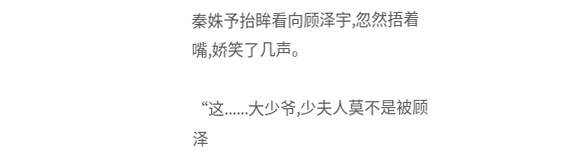秦姝予抬眸看向顾泽宇,忽然捂着嘴,娇笑了几声。

“这......大少爷,少夫人莫不是被顾泽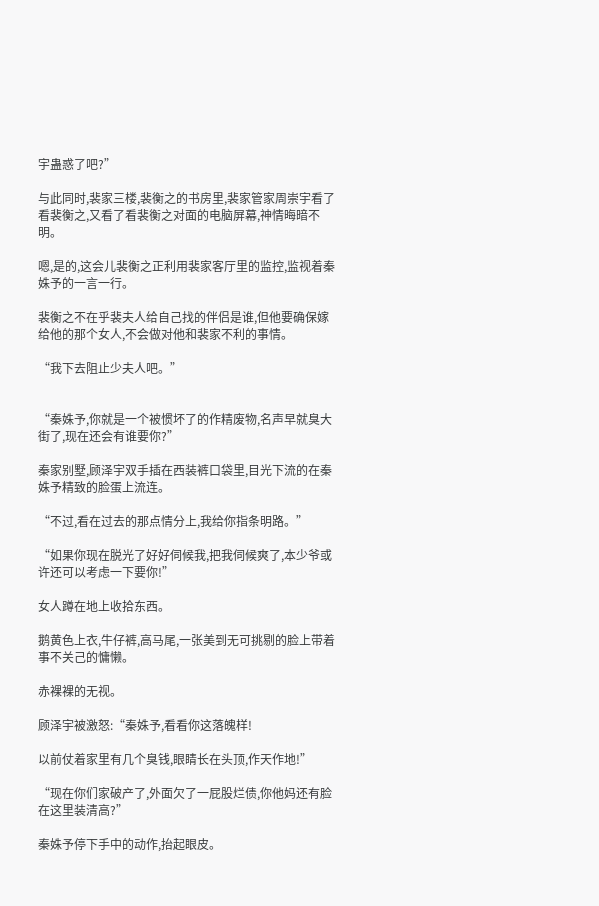宇蛊惑了吧?”

与此同时,裴家三楼,裴衡之的书房里,裴家管家周崇宇看了看裴衡之,又看了看裴衡之对面的电脑屏幕,神情晦暗不明。

嗯,是的,这会儿裴衡之正利用裴家客厅里的监控,监视着秦姝予的一言一行。

裴衡之不在乎裴夫人给自己找的伴侣是谁,但他要确保嫁给他的那个女人,不会做对他和裴家不利的事情。

“我下去阻止少夫人吧。”


“秦姝予,你就是一个被惯坏了的作精废物,名声早就臭大街了,现在还会有谁要你?”

秦家别墅,顾泽宇双手插在西装裤口袋里,目光下流的在秦姝予精致的脸蛋上流连。

“不过,看在过去的那点情分上,我给你指条明路。”

“如果你现在脱光了好好伺候我,把我伺候爽了,本少爷或许还可以考虑一下要你!”

女人蹲在地上收拾东西。

鹅黄色上衣,牛仔裤,高马尾,一张美到无可挑剔的脸上带着事不关己的慵懒。

赤裸裸的无视。

顾泽宇被激怒:“秦姝予,看看你这落魄样!

以前仗着家里有几个臭钱,眼睛长在头顶,作天作地!”

“现在你们家破产了,外面欠了一屁股烂债,你他妈还有脸在这里装清高?”

秦姝予停下手中的动作,抬起眼皮。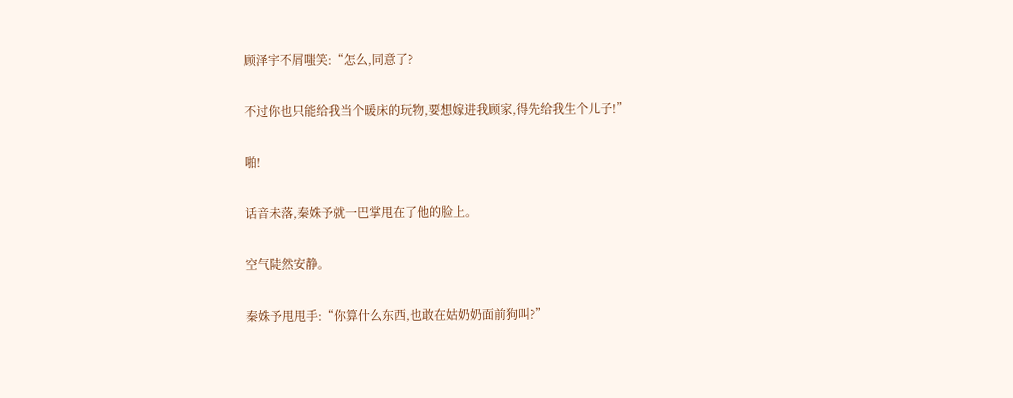顾泽宇不屑嗤笑:“怎么,同意了?

不过你也只能给我当个暖床的玩物,要想嫁进我顾家,得先给我生个儿子!”

啪!

话音未落,秦姝予就一巴掌甩在了他的脸上。

空气陡然安静。

秦姝予甩甩手:“你算什么东西,也敢在姑奶奶面前狗叫?”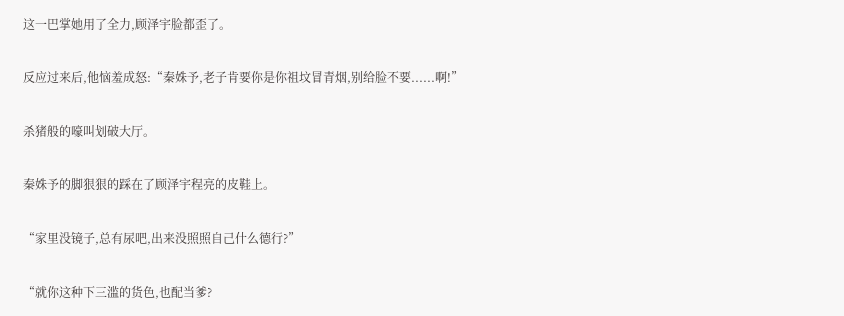这一巴掌她用了全力,顾泽宇脸都歪了。

反应过来后,他恼羞成怒:“秦姝予,老子肯要你是你祖坟冒青烟,别给脸不要......啊!”

杀猪般的嚎叫划破大厅。

秦姝予的脚狠狠的踩在了顾泽宇程亮的皮鞋上。

“家里没镜子,总有尿吧,出来没照照自己什么德行?”

“就你这种下三滥的货色,也配当爹?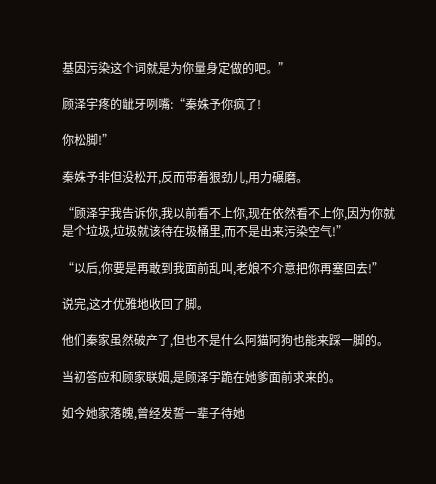基因污染这个词就是为你量身定做的吧。”

顾泽宇疼的龇牙咧嘴:“秦姝予你疯了!

你松脚!”

秦姝予非但没松开,反而带着狠劲儿,用力碾磨。

“顾泽宇我告诉你,我以前看不上你,现在依然看不上你,因为你就是个垃圾,垃圾就该待在圾桶里,而不是出来污染空气!”

“以后,你要是再敢到我面前乱叫,老娘不介意把你再塞回去!”

说完,这才优雅地收回了脚。

他们秦家虽然破产了,但也不是什么阿猫阿狗也能来踩一脚的。

当初答应和顾家联姻,是顾泽宇跪在她爹面前求来的。

如今她家落魄,曾经发誓一辈子待她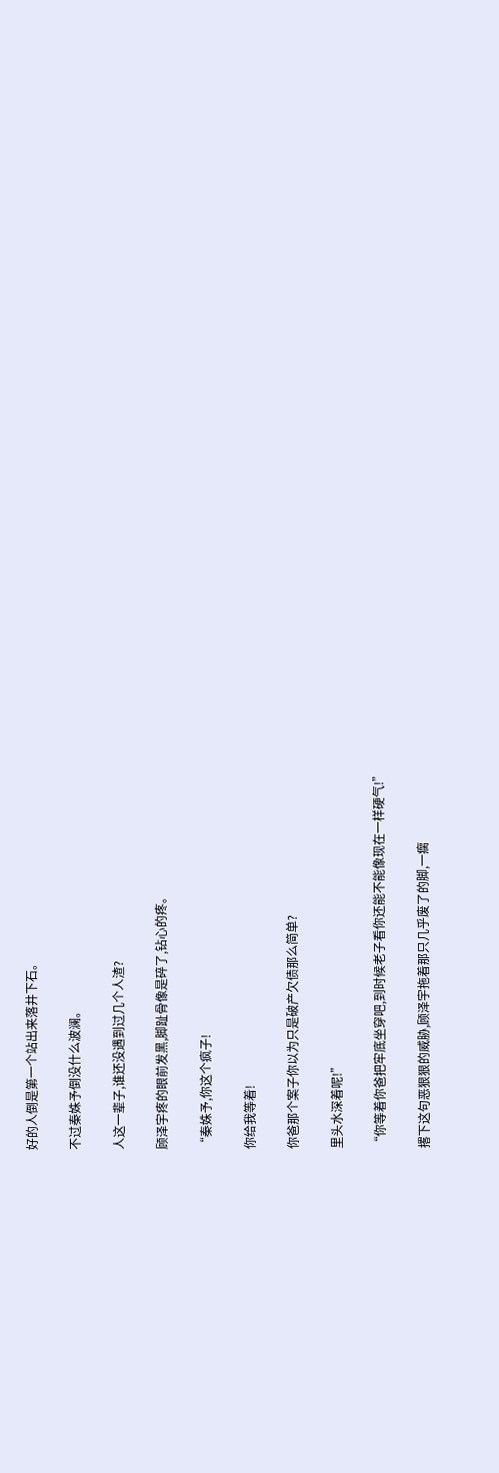好的人倒是第一个站出来落井下石。

不过秦姝予倒没什么波澜。

人这一辈子,谁还没遇到过几个人渣?

顾泽宇疼的眼前发黑,脚趾骨像是碎了,钻心的疼。

“秦姝予,你这个疯子!

你给我等着!

你爸那个案子你以为只是破产欠债那么简单?

里头水深着呢!”

“你等着你爸把牢底坐穿吧,到时候老子看你还能不能像现在一样硬气!”

撂下这句恶狠狠的威胁,顾泽宇拖着那只几乎废了的脚,一瘸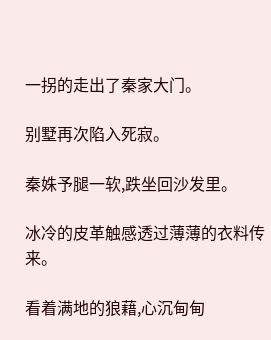一拐的走出了秦家大门。

别墅再次陷入死寂。

秦姝予腿一软,跌坐回沙发里。

冰冷的皮革触感透过薄薄的衣料传来。

看着满地的狼藉,心沉甸甸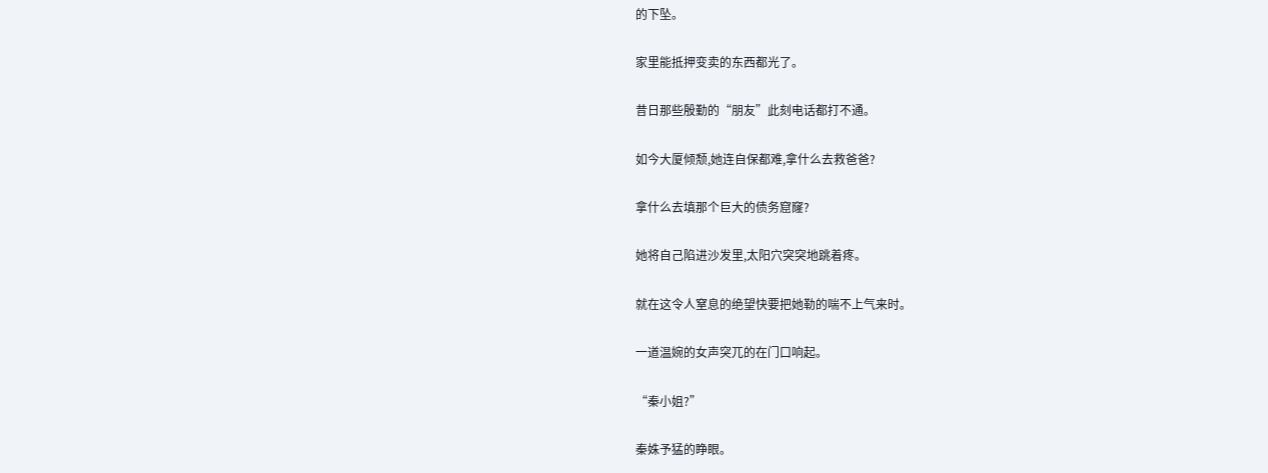的下坠。

家里能抵押变卖的东西都光了。

昔日那些殷勤的“朋友”此刻电话都打不通。

如今大厦倾颓,她连自保都难,拿什么去救爸爸?

拿什么去填那个巨大的债务窟窿?

她将自己陷进沙发里,太阳穴突突地跳着疼。

就在这令人窒息的绝望快要把她勒的喘不上气来时。

一道温婉的女声突兀的在门口响起。

“秦小姐?”

秦姝予猛的睁眼。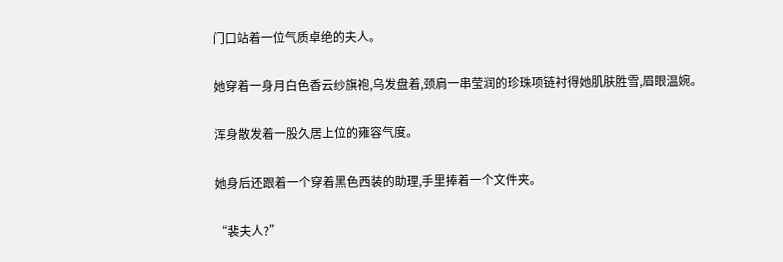门口站着一位气质卓绝的夫人。

她穿着一身月白色香云纱旗袍,乌发盘着,颈肩一串莹润的珍珠项链衬得她肌肤胜雪,眉眼温婉。

浑身散发着一股久居上位的雍容气度。

她身后还跟着一个穿着黑色西装的助理,手里捧着一个文件夹。

“裴夫人?”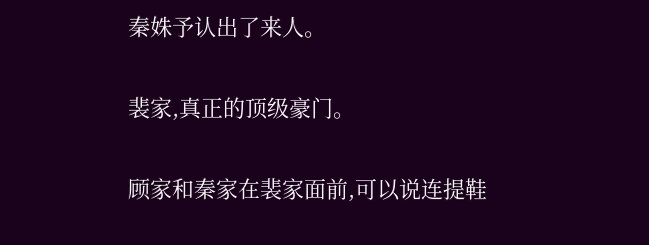秦姝予认出了来人。

裴家,真正的顶级豪门。

顾家和秦家在裴家面前,可以说连提鞋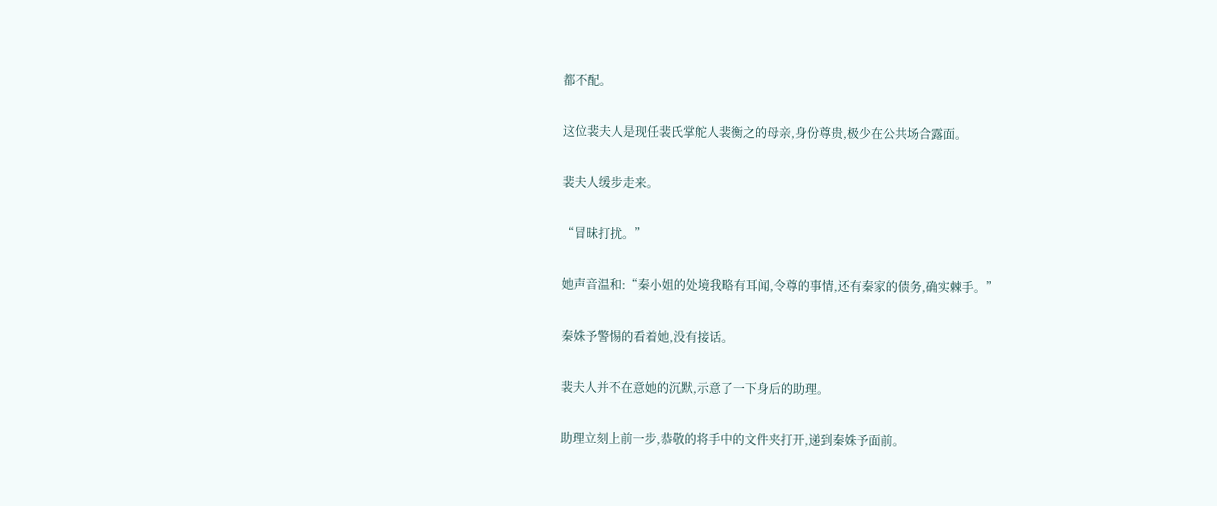都不配。

这位裴夫人是现任裴氏掌舵人裴衡之的母亲,身份尊贵,极少在公共场合露面。

裴夫人缓步走来。

“冒昧打扰。”

她声音温和:“秦小姐的处境我略有耳闻,令尊的事情,还有秦家的债务,确实棘手。”

秦姝予警惕的看着她,没有接话。

裴夫人并不在意她的沉默,示意了一下身后的助理。

助理立刻上前一步,恭敬的将手中的文件夹打开,递到秦姝予面前。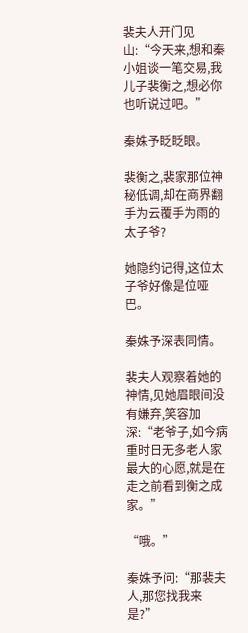裴夫人开门见山:“今天来,想和秦小姐谈一笔交易,我儿子裴衡之,想必你也听说过吧。”

秦姝予眨眨眼。

裴衡之,裴家那位神秘低调,却在商界翻手为云覆手为雨的太子爷?

她隐约记得,这位太子爷好像是位哑巴。

秦姝予深表同情。

裴夫人观察着她的神情,见她眉眼间没有嫌弃,笑容加深:“老爷子,如今病重时日无多老人家最大的心愿,就是在走之前看到衡之成家。”

“哦。”

秦姝予问:“那裴夫人,那您找我来是?”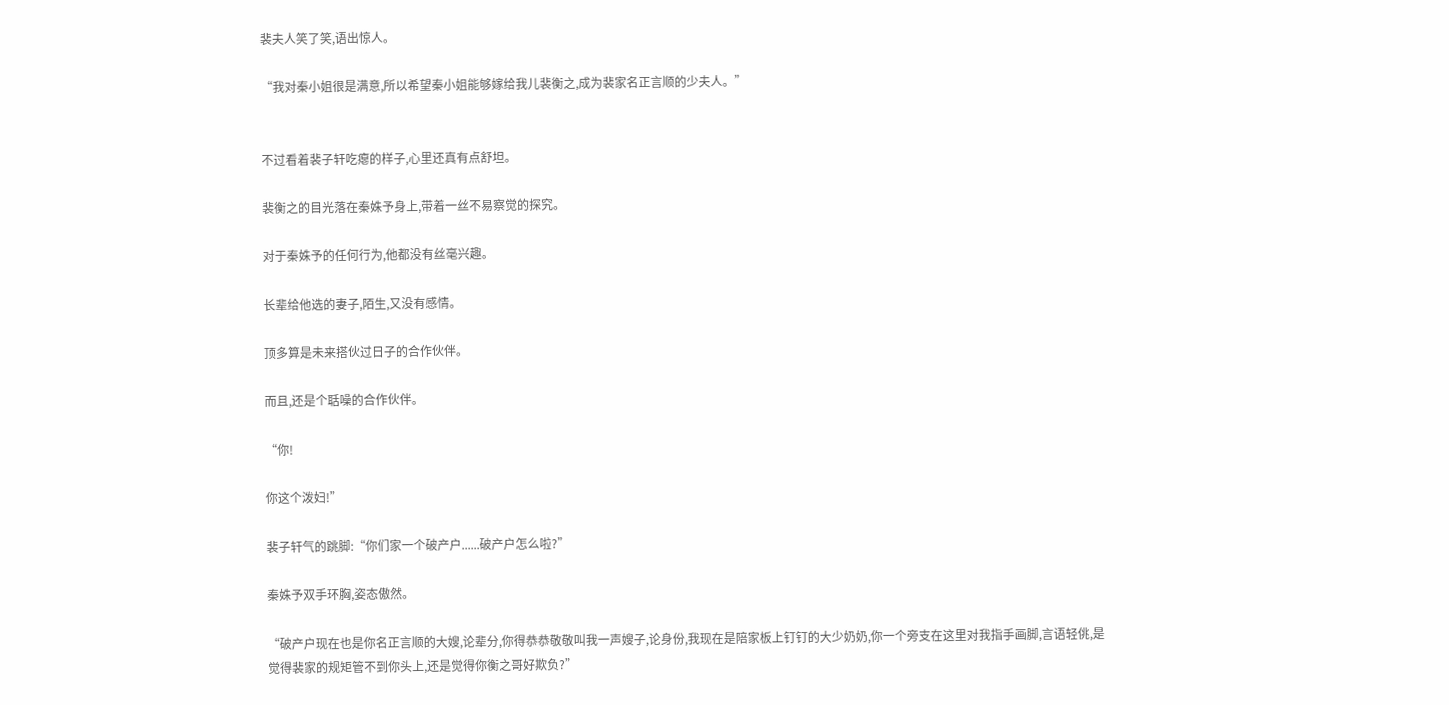裴夫人笑了笑,语出惊人。

“我对秦小姐很是满意,所以希望秦小姐能够嫁给我儿裴衡之,成为裴家名正言顺的少夫人。”


不过看着裴子轩吃瘪的样子,心里还真有点舒坦。

裴衡之的目光落在秦姝予身上,带着一丝不易察觉的探究。

对于秦姝予的任何行为,他都没有丝毫兴趣。

长辈给他选的妻子,陌生,又没有感情。

顶多算是未来搭伙过日子的合作伙伴。

而且,还是个聒噪的合作伙伴。

“你!

你这个泼妇!”

裴子轩气的跳脚:“你们家一个破产户......破产户怎么啦?”

秦姝予双手环胸,姿态傲然。

“破产户现在也是你名正言顺的大嫂,论辈分,你得恭恭敬敬叫我一声嫂子,论身份,我现在是陪家板上钉钉的大少奶奶,你一个旁支在这里对我指手画脚,言语轻佻,是觉得裴家的规矩管不到你头上,还是觉得你衡之哥好欺负?”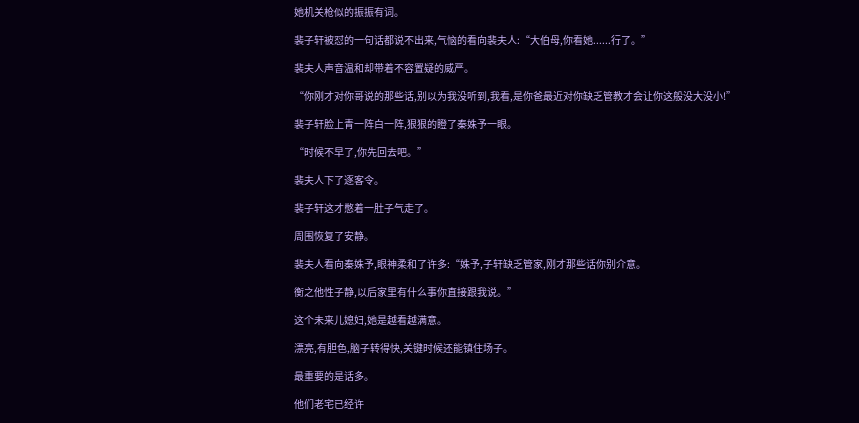她机关枪似的振振有词。

裴子轩被怼的一句话都说不出来,气恼的看向裴夫人:“大伯母,你看她......行了。”

裴夫人声音温和却带着不容置疑的威严。

“你刚才对你哥说的那些话,别以为我没听到,我看,是你爸最近对你缺乏管教才会让你这般没大没小!”

裴子轩脸上青一阵白一阵,狠狠的瞪了秦姝予一眼。

“时候不早了,你先回去吧。”

裴夫人下了逐客令。

裴子轩这才憋着一肚子气走了。

周围恢复了安静。

裴夫人看向秦姝予,眼神柔和了许多:“姝予,子轩缺乏管家,刚才那些话你别介意。

衡之他性子静,以后家里有什么事你直接跟我说。”

这个未来儿媳妇,她是越看越满意。

漂亮,有胆色,脑子转得快,关键时候还能镇住场子。

最重要的是话多。

他们老宅已经许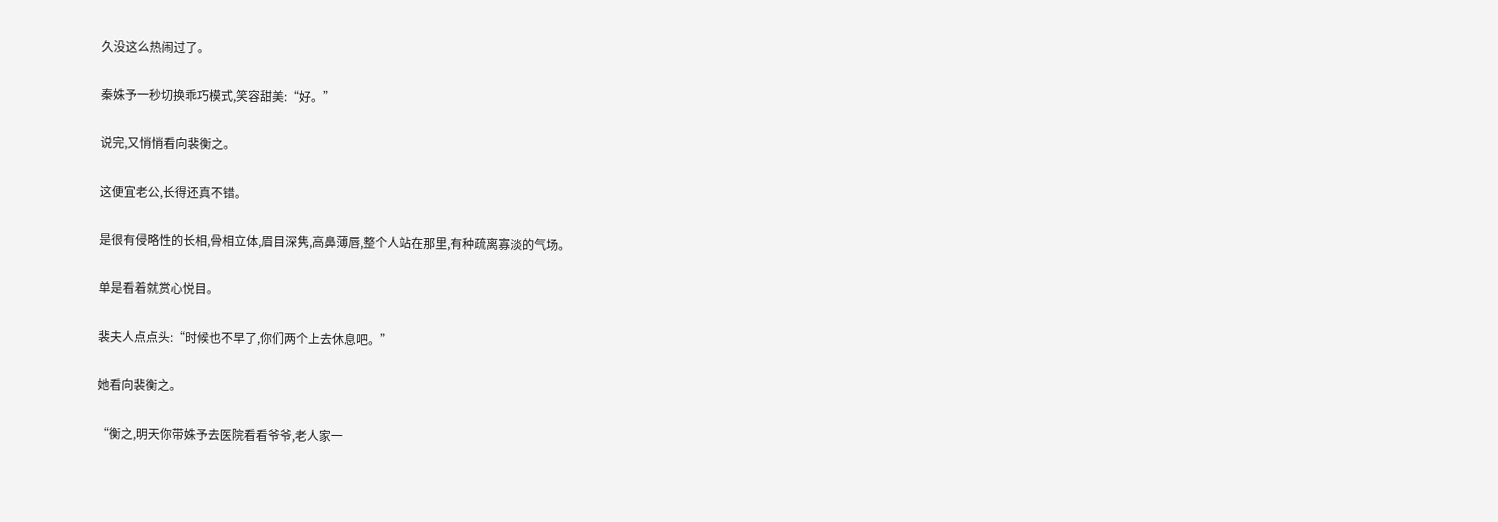久没这么热闹过了。

秦姝予一秒切换乖巧模式,笑容甜美:“好。”

说完,又悄悄看向裴衡之。

这便宜老公,长得还真不错。

是很有侵略性的长相,骨相立体,眉目深隽,高鼻薄唇,整个人站在那里,有种疏离寡淡的气场。

单是看着就赏心悦目。

裴夫人点点头:“时候也不早了,你们两个上去休息吧。”

她看向裴衡之。

“衡之,明天你带姝予去医院看看爷爷,老人家一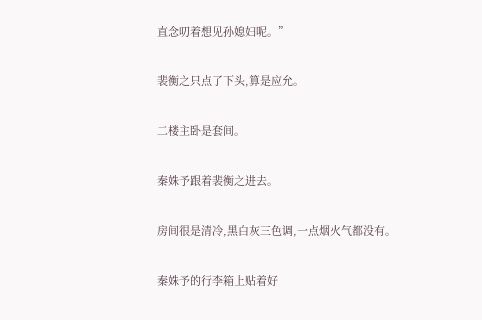直念叨着想见孙媳妇呢。”

裴衡之只点了下头,算是应允。

二楼主卧是套间。

秦姝予跟着裴衡之进去。

房间很是清冷,黑白灰三色调,一点烟火气都没有。

秦姝予的行李箱上贴着好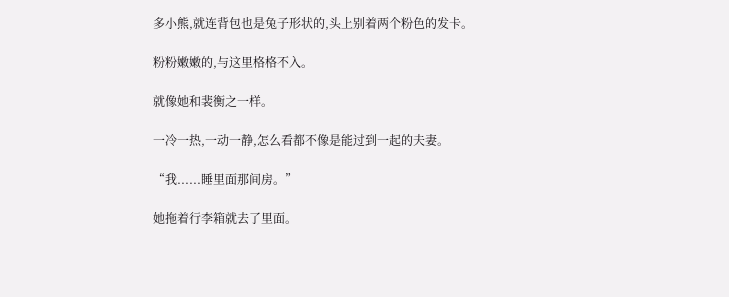多小熊,就连背包也是兔子形状的,头上别着两个粉色的发卡。

粉粉嫩嫩的,与这里格格不入。

就像她和裴衡之一样。

一冷一热,一动一静,怎么看都不像是能过到一起的夫妻。

“我......睡里面那间房。”

她拖着行李箱就去了里面。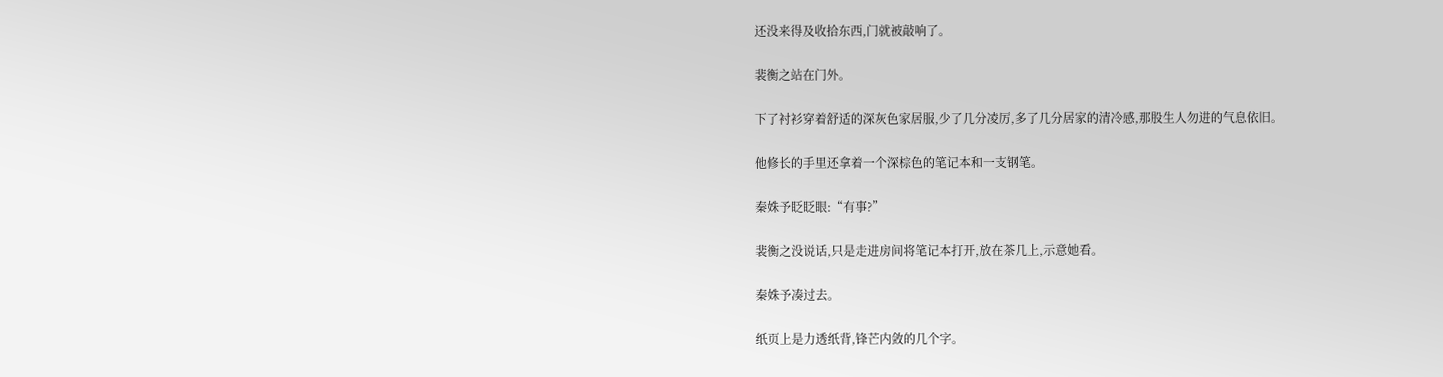还没来得及收拾东西,门就被敲响了。

裴衡之站在门外。

下了衬衫穿着舒适的深灰色家居服,少了几分凌厉,多了几分居家的清冷感,那股生人勿进的气息依旧。

他修长的手里还拿着一个深棕色的笔记本和一支钢笔。

秦姝予眨眨眼:“有事?”

裴衡之没说话,只是走进房间将笔记本打开,放在茶几上,示意她看。

秦姝予凑过去。

纸页上是力透纸背,锋芒内敛的几个字。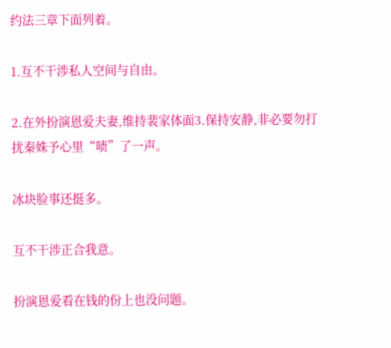约法三章下面列着。

1.互不干涉私人空间与自由。

2.在外扮演恩爱夫妻,维持裴家体面3.保持安静,非必要勿打扰秦姝予心里“啧”了一声。

冰块脸事还挺多。

互不干涉正合我意。

扮演恩爱看在钱的份上也没问题。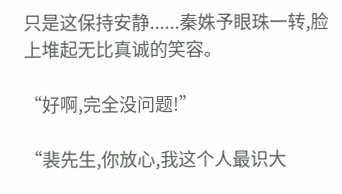只是这保持安静......秦姝予眼珠一转,脸上堆起无比真诚的笑容。

“好啊,完全没问题!”

“裴先生,你放心,我这个人最识大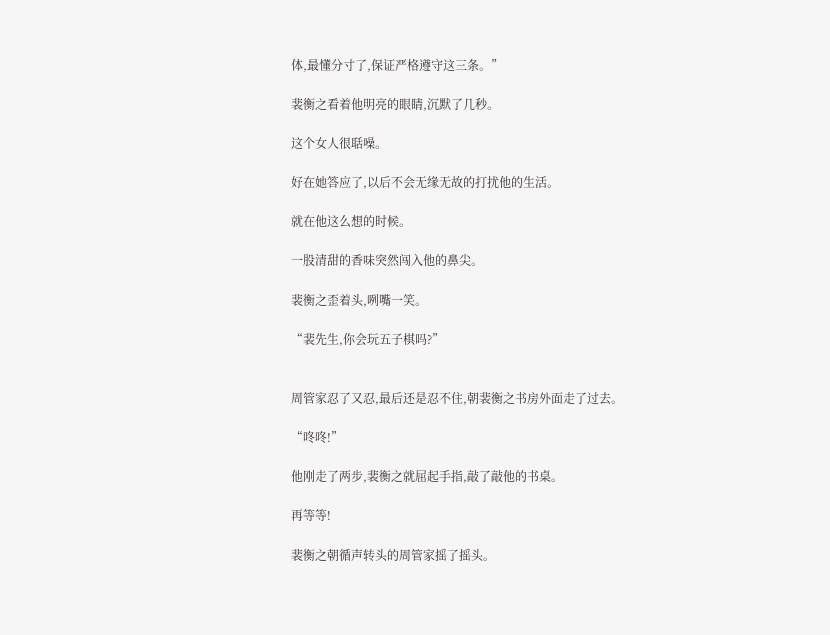体,最懂分寸了,保证严格遵守这三条。”

裴衡之看着他明亮的眼睛,沉默了几秒。

这个女人很聒噪。

好在她答应了,以后不会无缘无故的打扰他的生活。

就在他这么想的时候。

一股清甜的香味突然闯入他的鼻尖。

裴衡之歪着头,咧嘴一笑。

“裴先生,你会玩五子棋吗?”


周管家忍了又忍,最后还是忍不住,朝裴衡之书房外面走了过去。

“咚咚!”

他刚走了两步,裴衡之就屈起手指,敲了敲他的书桌。

再等等!

裴衡之朝循声转头的周管家摇了摇头。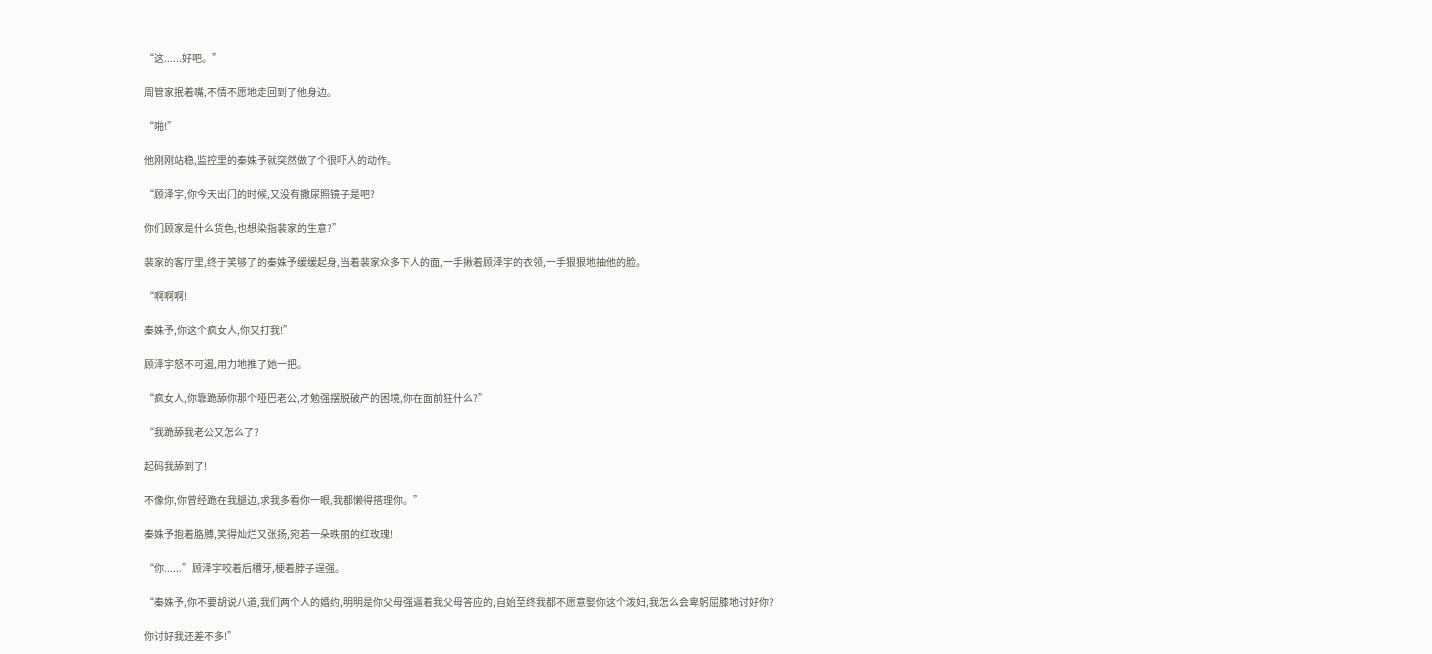“这......好吧。”

周管家抿着嘴,不情不愿地走回到了他身边。

“啪!”

他刚刚站稳,监控里的秦姝予就突然做了个很吓人的动作。

“顾泽宇,你今天出门的时候,又没有撒尿照镜子是吧?

你们顾家是什么货色,也想染指裴家的生意?”

裴家的客厅里,终于笑够了的秦姝予缓缓起身,当着裴家众多下人的面,一手揪着顾泽宇的衣领,一手狠狠地抽他的脸。

“啊啊啊!

秦姝予,你这个疯女人,你又打我!”

顾泽宇怒不可遏,用力地推了她一把。

“疯女人,你靠跪舔你那个哑巴老公,才勉强摆脱破产的困境,你在面前狂什么?”

“我跪舔我老公又怎么了?

起码我舔到了!

不像你,你曾经跪在我腿边,求我多看你一眼,我都懒得搭理你。”

秦姝予抱着胳膊,笑得灿烂又张扬,宛若一朵昳丽的红玫瑰!

“你......”顾泽宇咬着后槽牙,梗着脖子逞强。

“秦姝予,你不要胡说八道,我们两个人的婚约,明明是你父母强逼着我父母答应的,自始至终我都不愿意娶你这个泼妇,我怎么会卑躬屈膝地讨好你?

你讨好我还差不多!”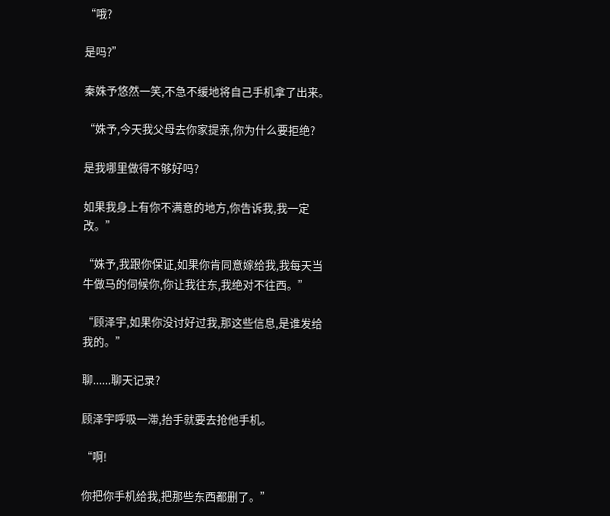“哦?

是吗?”

秦姝予悠然一笑,不急不缓地将自己手机拿了出来。

“姝予,今天我父母去你家提亲,你为什么要拒绝?

是我哪里做得不够好吗?

如果我身上有你不满意的地方,你告诉我,我一定改。”

“姝予,我跟你保证,如果你肯同意嫁给我,我每天当牛做马的伺候你,你让我往东,我绝对不往西。”

“顾泽宇,如果你没讨好过我,那这些信息,是谁发给我的。”

聊......聊天记录?

顾泽宇呼吸一滞,抬手就要去抢他手机。

“啊!

你把你手机给我,把那些东西都删了。”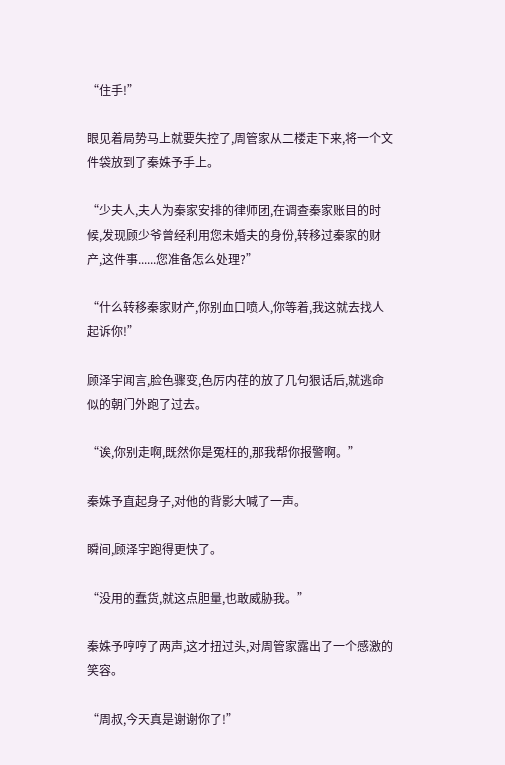“住手!”

眼见着局势马上就要失控了,周管家从二楼走下来,将一个文件袋放到了秦姝予手上。

“少夫人,夫人为秦家安排的律师团,在调查秦家账目的时候,发现顾少爷曾经利用您未婚夫的身份,转移过秦家的财产,这件事......您准备怎么处理?”

“什么转移秦家财产,你别血口喷人,你等着,我这就去找人起诉你!”

顾泽宇闻言,脸色骤变,色厉内荏的放了几句狠话后,就逃命似的朝门外跑了过去。

“诶,你别走啊,既然你是冤枉的,那我帮你报警啊。”

秦姝予直起身子,对他的背影大喊了一声。

瞬间,顾泽宇跑得更快了。

“没用的蠢货,就这点胆量,也敢威胁我。”

秦姝予哼哼了两声,这才扭过头,对周管家露出了一个感激的笑容。

“周叔,今天真是谢谢你了!”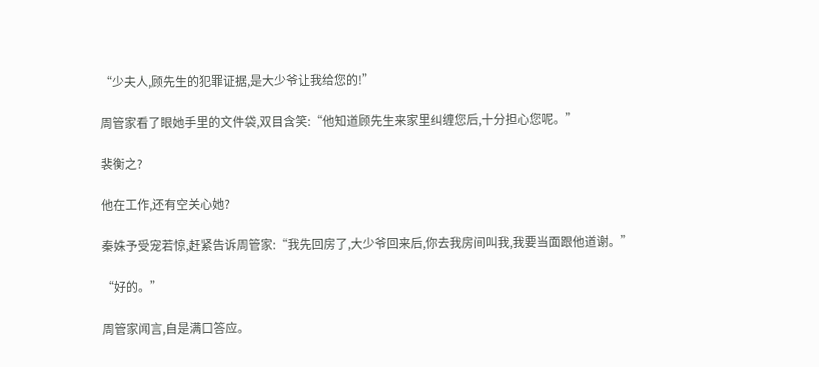“少夫人,顾先生的犯罪证据,是大少爷让我给您的!”

周管家看了眼她手里的文件袋,双目含笑:“他知道顾先生来家里纠缠您后,十分担心您呢。”

裴衡之?

他在工作,还有空关心她?

秦姝予受宠若惊,赶紧告诉周管家:“我先回房了,大少爷回来后,你去我房间叫我,我要当面跟他道谢。”

“好的。”

周管家闻言,自是满口答应。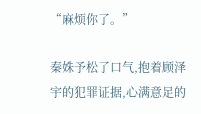“麻烦你了。”

秦姝予松了口气,抱着顾泽宇的犯罪证据,心满意足的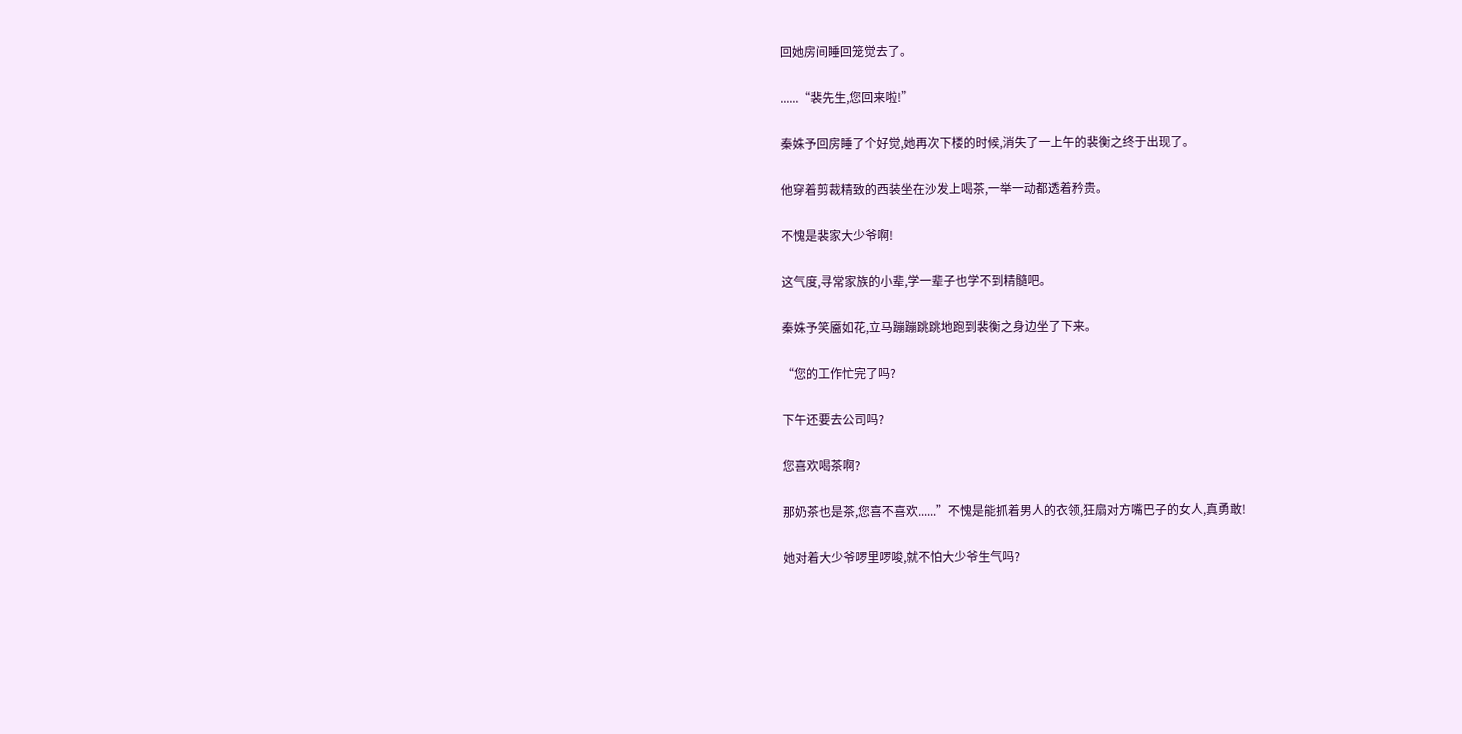回她房间睡回笼觉去了。

......“裴先生,您回来啦!”

秦姝予回房睡了个好觉,她再次下楼的时候,消失了一上午的裴衡之终于出现了。

他穿着剪裁精致的西装坐在沙发上喝茶,一举一动都透着矜贵。

不愧是裴家大少爷啊!

这气度,寻常家族的小辈,学一辈子也学不到精髓吧。

秦姝予笑靥如花,立马蹦蹦跳跳地跑到裴衡之身边坐了下来。

“您的工作忙完了吗?

下午还要去公司吗?

您喜欢喝茶啊?

那奶茶也是茶,您喜不喜欢......”不愧是能抓着男人的衣领,狂扇对方嘴巴子的女人,真勇敢!

她对着大少爷啰里啰唆,就不怕大少爷生气吗?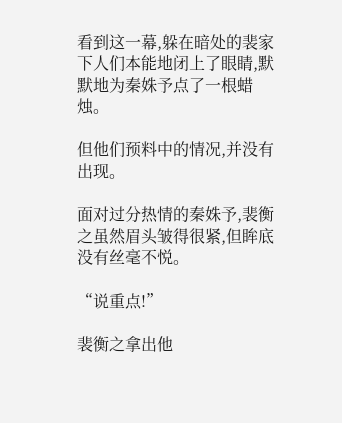看到这一幕,躲在暗处的裴家下人们本能地闭上了眼睛,默默地为秦姝予点了一根蜡烛。

但他们预料中的情况,并没有出现。

面对过分热情的秦姝予,裴衡之虽然眉头皱得很紧,但眸底没有丝毫不悦。

“说重点!”

裴衡之拿出他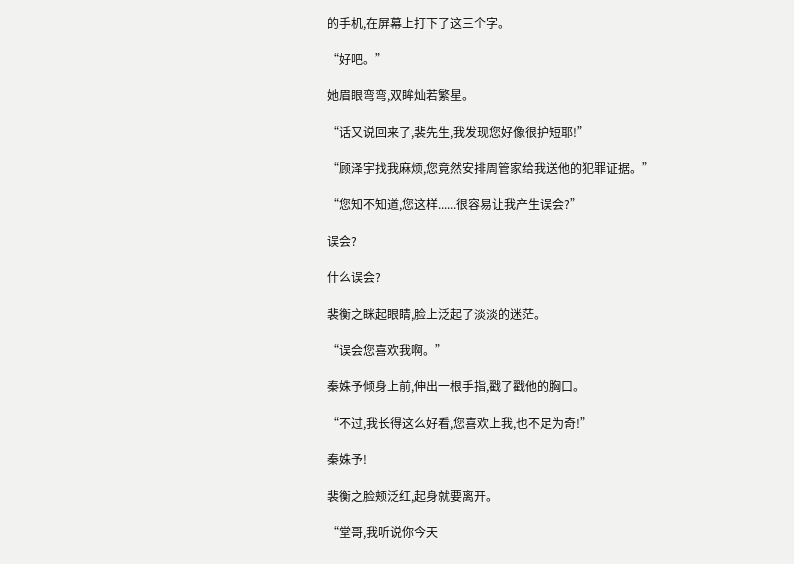的手机,在屏幕上打下了这三个字。

“好吧。”

她眉眼弯弯,双眸灿若繁星。

“话又说回来了,裴先生,我发现您好像很护短耶!”

“顾泽宇找我麻烦,您竟然安排周管家给我送他的犯罪证据。”

“您知不知道,您这样......很容易让我产生误会?”

误会?

什么误会?

裴衡之眯起眼睛,脸上泛起了淡淡的迷茫。

“误会您喜欢我啊。”

秦姝予倾身上前,伸出一根手指,戳了戳他的胸口。

“不过,我长得这么好看,您喜欢上我,也不足为奇!”

秦姝予!

裴衡之脸颊泛红,起身就要离开。

“堂哥,我听说你今天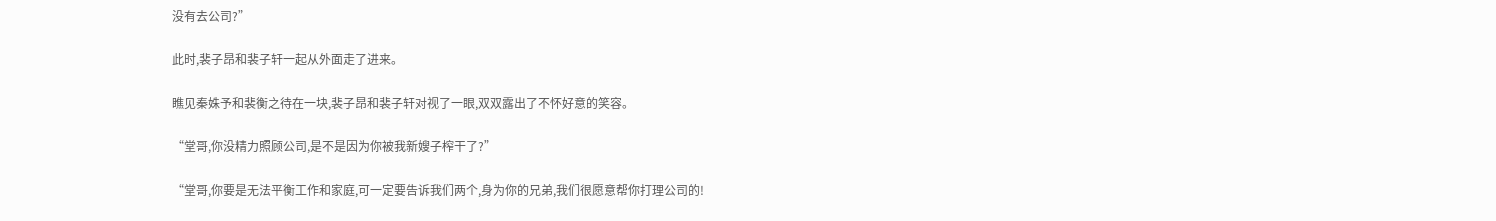没有去公司?”

此时,裴子昂和裴子轩一起从外面走了进来。

瞧见秦姝予和裴衡之待在一块,裴子昂和裴子轩对视了一眼,双双露出了不怀好意的笑容。

“堂哥,你没精力照顾公司,是不是因为你被我新嫂子榨干了?”

“堂哥,你要是无法平衡工作和家庭,可一定要告诉我们两个,身为你的兄弟,我们很愿意帮你打理公司的!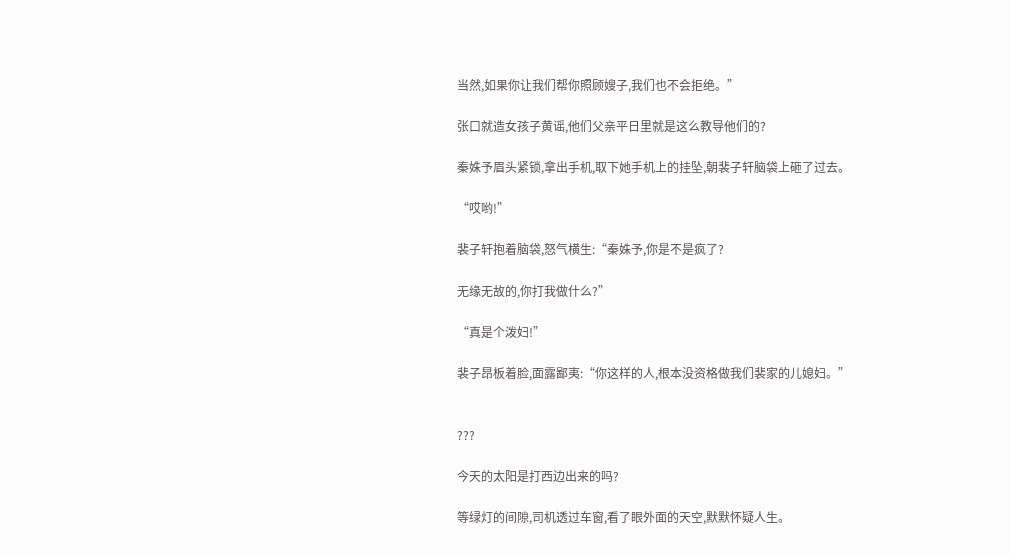当然,如果你让我们帮你照顾嫂子,我们也不会拒绝。”

张口就造女孩子黄谣,他们父亲平日里就是这么教导他们的?

秦姝予眉头紧锁,拿出手机,取下她手机上的挂坠,朝裴子轩脑袋上砸了过去。

“哎哟!”

裴子轩抱着脑袋,怒气横生:“秦姝予,你是不是疯了?

无缘无故的,你打我做什么?”

“真是个泼妇!”

裴子昂板着脸,面露鄙夷:“你这样的人,根本没资格做我们裴家的儿媳妇。”


???

今天的太阳是打西边出来的吗?

等绿灯的间隙,司机透过车窗,看了眼外面的天空,默默怀疑人生。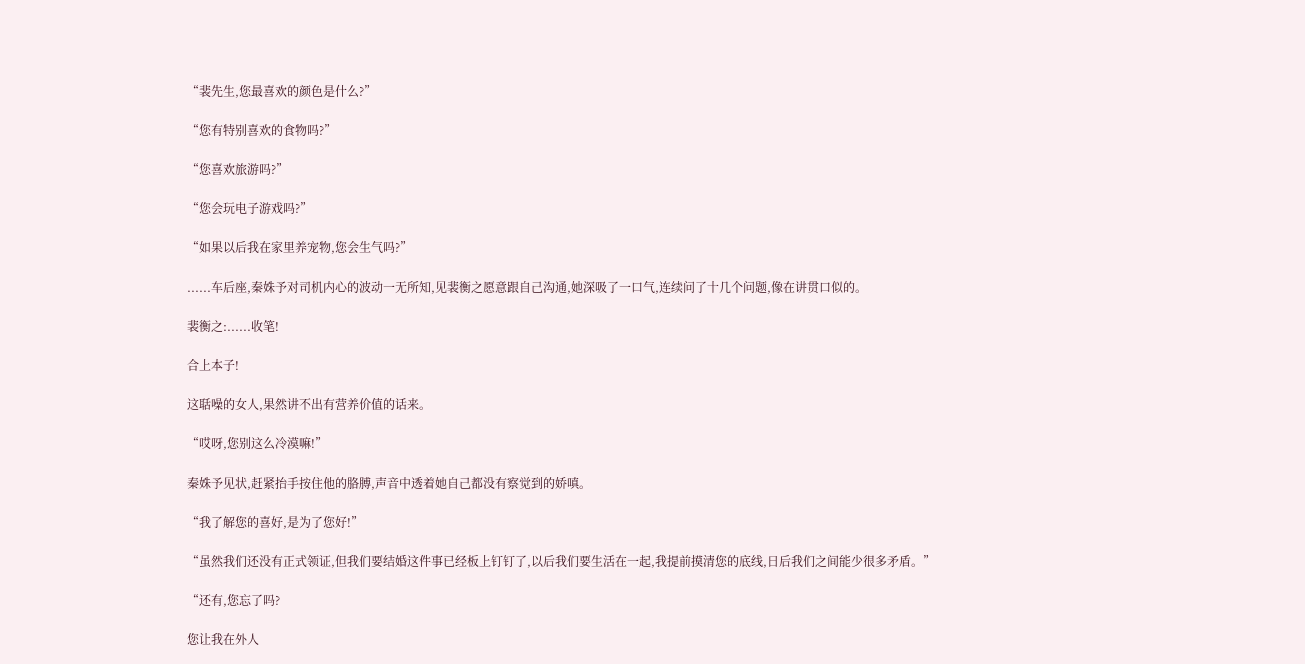“裴先生,您最喜欢的颜色是什么?”

“您有特别喜欢的食物吗?”

“您喜欢旅游吗?”

“您会玩电子游戏吗?”

“如果以后我在家里养宠物,您会生气吗?”

......车后座,秦姝予对司机内心的波动一无所知,见裴衡之愿意跟自己沟通,她深吸了一口气,连续问了十几个问题,像在讲贯口似的。

裴衡之:......收笔!

合上本子!

这聒噪的女人,果然讲不出有营养价值的话来。

“哎呀,您别这么冷漠嘛!”

秦姝予见状,赶紧抬手按住他的胳膊,声音中透着她自己都没有察觉到的娇嗔。

“我了解您的喜好,是为了您好!”

“虽然我们还没有正式领证,但我们要结婚这件事已经板上钉钉了,以后我们要生活在一起,我提前摸清您的底线,日后我们之间能少很多矛盾。”

“还有,您忘了吗?

您让我在外人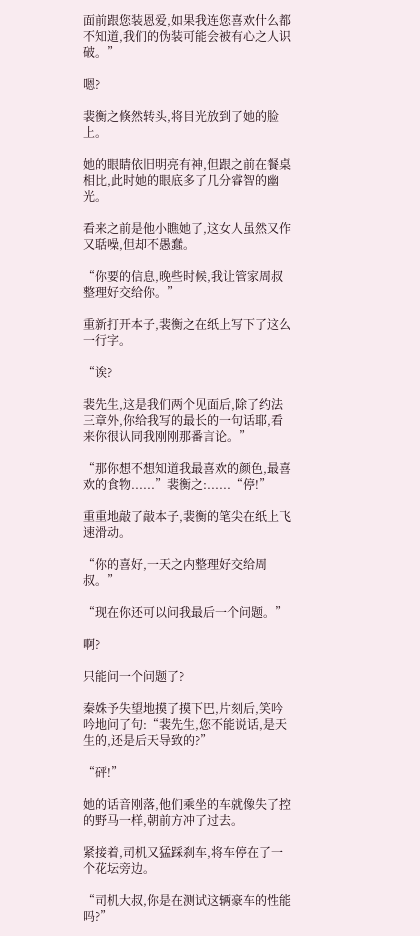面前跟您装恩爱,如果我连您喜欢什么都不知道,我们的伪装可能会被有心之人识破。”

嗯?

裴衡之倏然转头,将目光放到了她的脸上。

她的眼睛依旧明亮有神,但跟之前在餐桌相比,此时她的眼底多了几分睿智的幽光。

看来之前是他小瞧她了,这女人虽然又作又聒噪,但却不愚蠢。

“你要的信息,晚些时候,我让管家周叔整理好交给你。”

重新打开本子,裴衡之在纸上写下了这么一行字。

“诶?

裴先生,这是我们两个见面后,除了约法三章外,你给我写的最长的一句话耶,看来你很认同我刚刚那番言论。”

“那你想不想知道我最喜欢的颜色,最喜欢的食物......”裴衡之:......“停!”

重重地敲了敲本子,裴衡的笔尖在纸上飞速滑动。

“你的喜好,一天之内整理好交给周叔。”

“现在你还可以问我最后一个问题。”

啊?

只能问一个问题了?

秦姝予失望地摸了摸下巴,片刻后,笑吟吟地问了句:“裴先生,您不能说话,是天生的,还是后天导致的?”

“砰!”

她的话音刚落,他们乘坐的车就像失了控的野马一样,朝前方冲了过去。

紧接着,司机又猛踩刹车,将车停在了一个花坛旁边。

“司机大叔,你是在测试这辆豪车的性能吗?”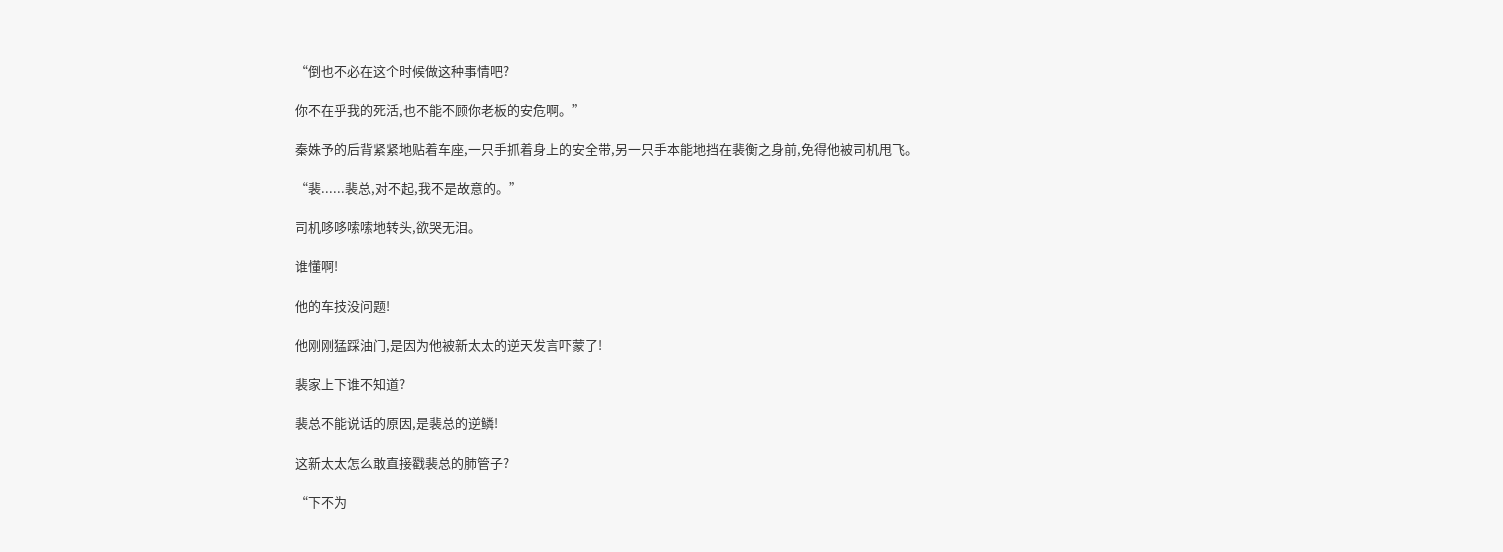“倒也不必在这个时候做这种事情吧?

你不在乎我的死活,也不能不顾你老板的安危啊。”

秦姝予的后背紧紧地贴着车座,一只手抓着身上的安全带,另一只手本能地挡在裴衡之身前,免得他被司机甩飞。

“裴......裴总,对不起,我不是故意的。”

司机哆哆嗦嗦地转头,欲哭无泪。

谁懂啊!

他的车技没问题!

他刚刚猛踩油门,是因为他被新太太的逆天发言吓蒙了!

裴家上下谁不知道?

裴总不能说话的原因,是裴总的逆鳞!

这新太太怎么敢直接戳裴总的肺管子?

“下不为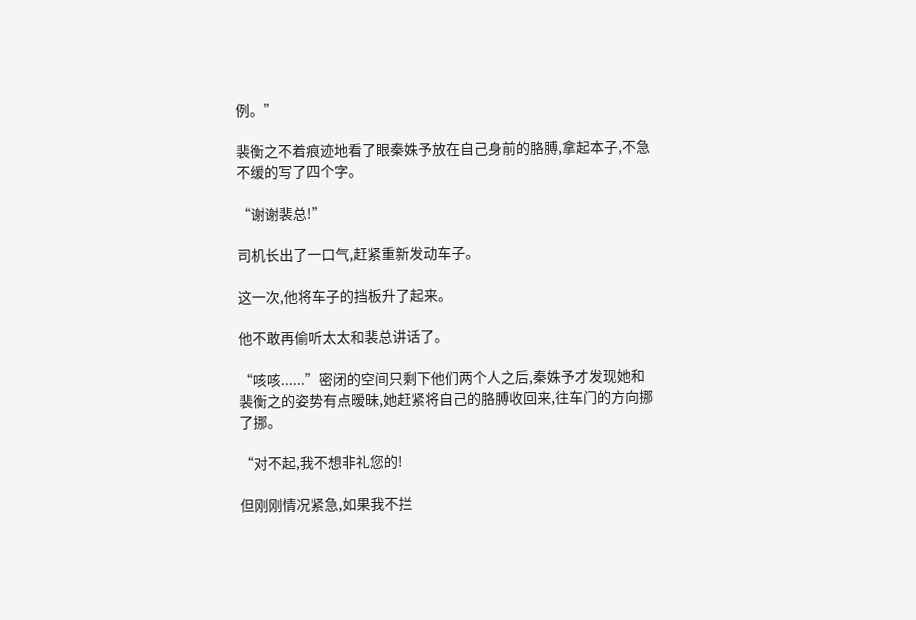例。”

裴衡之不着痕迹地看了眼秦姝予放在自己身前的胳膊,拿起本子,不急不缓的写了四个字。

“谢谢裴总!”

司机长出了一口气,赶紧重新发动车子。

这一次,他将车子的挡板升了起来。

他不敢再偷听太太和裴总讲话了。

“咳咳......”密闭的空间只剩下他们两个人之后,秦姝予才发现她和裴衡之的姿势有点暧昧,她赶紧将自己的胳膊收回来,往车门的方向挪了挪。

“对不起,我不想非礼您的!

但刚刚情况紧急,如果我不拦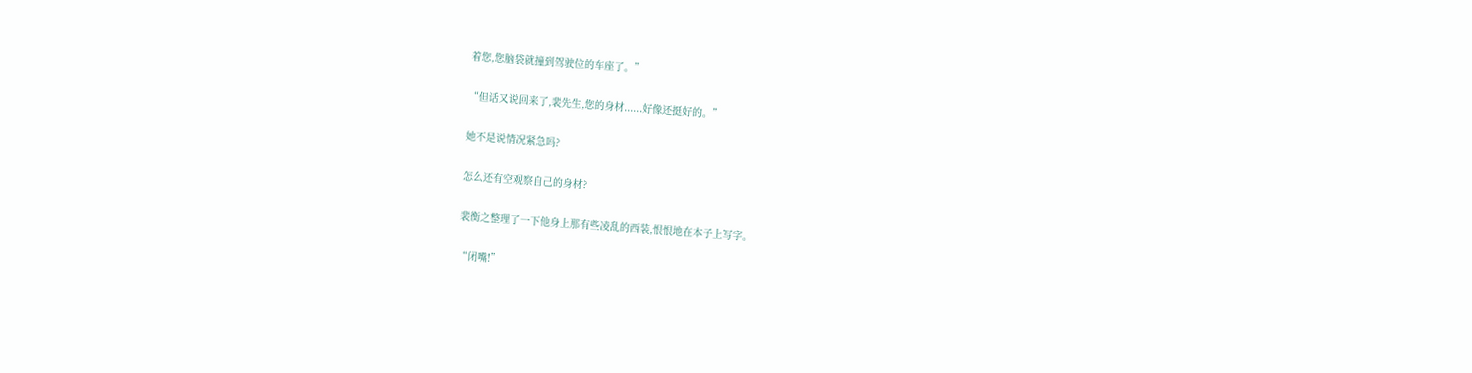着您,您脑袋就撞到驾驶位的车座了。”

“但话又说回来了,裴先生,您的身材......好像还挺好的。”

她不是说情况紧急吗?

怎么还有空观察自己的身材?

裴衡之整理了一下他身上那有些凌乱的西装,恨恨地在本子上写字。

“闭嘴!”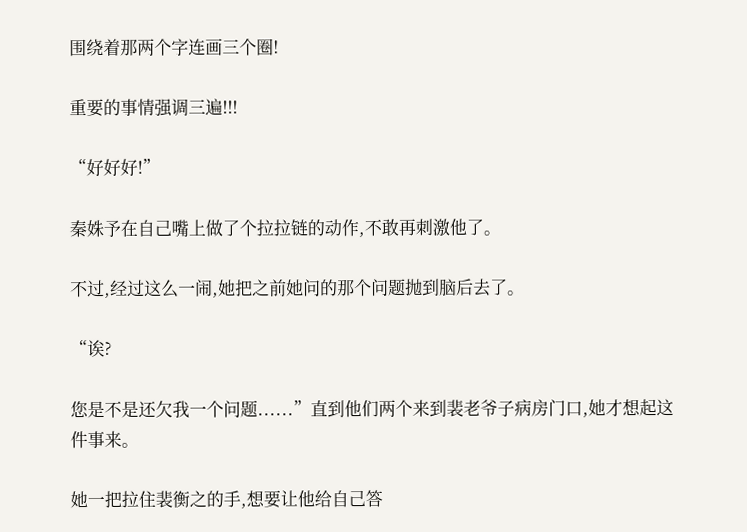围绕着那两个字连画三个圈!

重要的事情强调三遍!!!

“好好好!”

秦姝予在自己嘴上做了个拉拉链的动作,不敢再刺激他了。

不过,经过这么一闹,她把之前她问的那个问题抛到脑后去了。

“诶?

您是不是还欠我一个问题......”直到他们两个来到裴老爷子病房门口,她才想起这件事来。

她一把拉住裴衡之的手,想要让他给自己答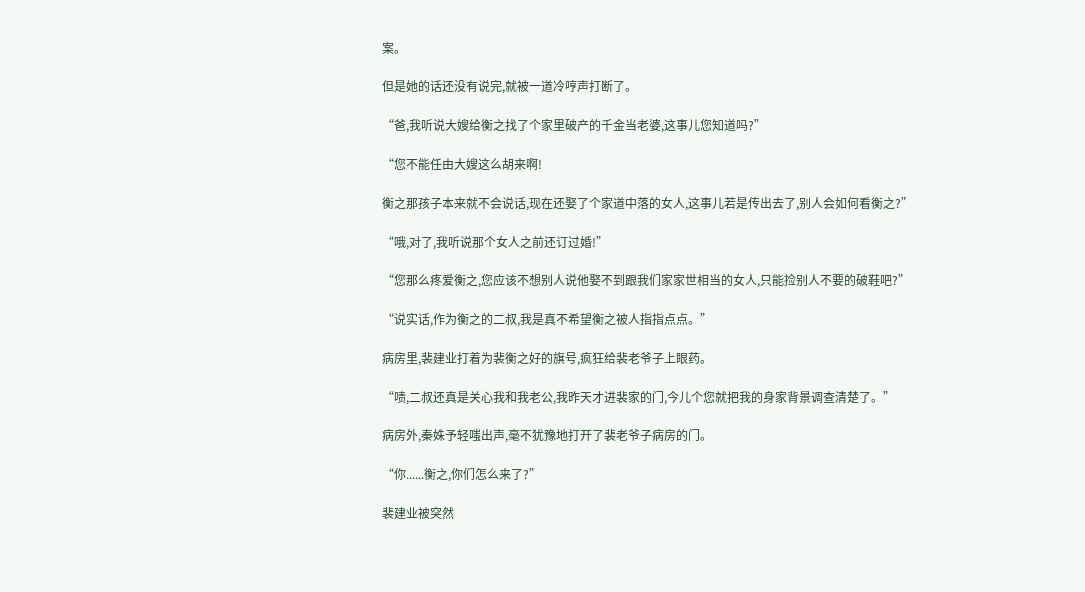案。

但是她的话还没有说完,就被一道冷哼声打断了。

“爸,我听说大嫂给衡之找了个家里破产的千金当老婆,这事儿您知道吗?”

“您不能任由大嫂这么胡来啊!

衡之那孩子本来就不会说话,现在还娶了个家道中落的女人,这事儿若是传出去了,别人会如何看衡之?”

“哦,对了,我听说那个女人之前还订过婚!”

“您那么疼爱衡之,您应该不想别人说他娶不到跟我们家家世相当的女人,只能捡别人不要的破鞋吧?”

“说实话,作为衡之的二叔,我是真不希望衡之被人指指点点。”

病房里,裴建业打着为裴衡之好的旗号,疯狂给裴老爷子上眼药。

“啧,二叔还真是关心我和我老公,我昨天才进裴家的门,今儿个您就把我的身家背景调查清楚了。”

病房外,秦姝予轻嗤出声,毫不犹豫地打开了裴老爷子病房的门。

“你......衡之,你们怎么来了?”

裴建业被突然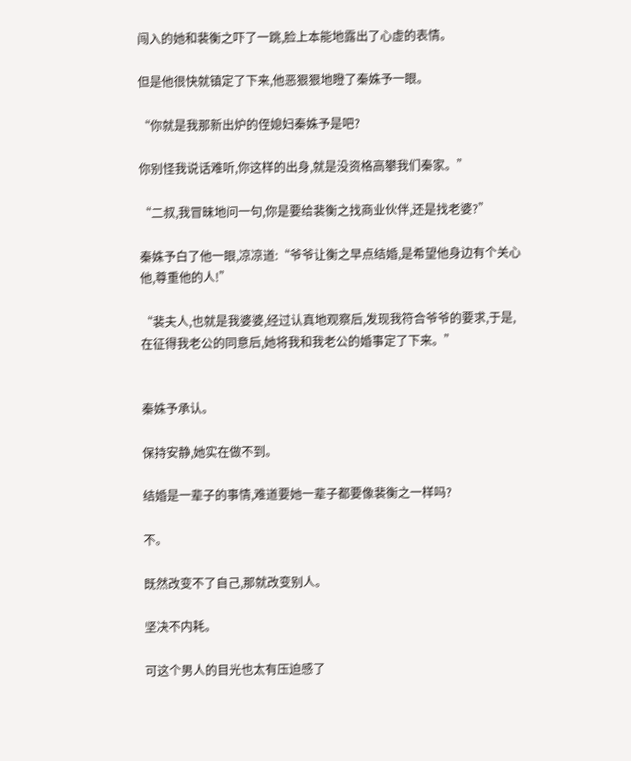闯入的她和裴衡之吓了一跳,脸上本能地露出了心虚的表情。

但是他很快就镇定了下来,他恶狠狠地瞪了秦姝予一眼。

“你就是我那新出炉的侄媳妇秦姝予是吧?

你别怪我说话难听,你这样的出身,就是没资格高攀我们秦家。”

“二叔,我冒昧地问一句,你是要给裴衡之找商业伙伴,还是找老婆?”

秦姝予白了他一眼,凉凉道:“爷爷让衡之早点结婚,是希望他身边有个关心他,尊重他的人!”

“裴夫人,也就是我婆婆,经过认真地观察后,发现我符合爷爷的要求,于是,在征得我老公的同意后,她将我和我老公的婚事定了下来。”


秦姝予承认。

保持安静,她实在做不到。

结婚是一辈子的事情,难道要她一辈子都要像裴衡之一样吗?

不。

既然改变不了自己,那就改变别人。

坚决不内耗。

可这个男人的目光也太有压迫感了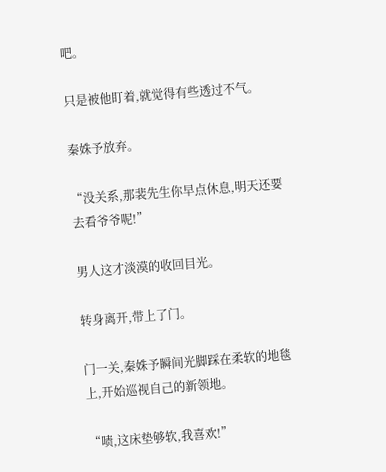吧。

只是被他盯着,就觉得有些透过不气。

秦姝予放弃。

“没关系,那裴先生你早点休息,明天还要去看爷爷呢!”

男人这才淡漠的收回目光。

转身离开,带上了门。

门一关,秦姝予瞬间光脚踩在柔软的地毯上,开始巡视自己的新领地。

“啧,这床垫够软,我喜欢!”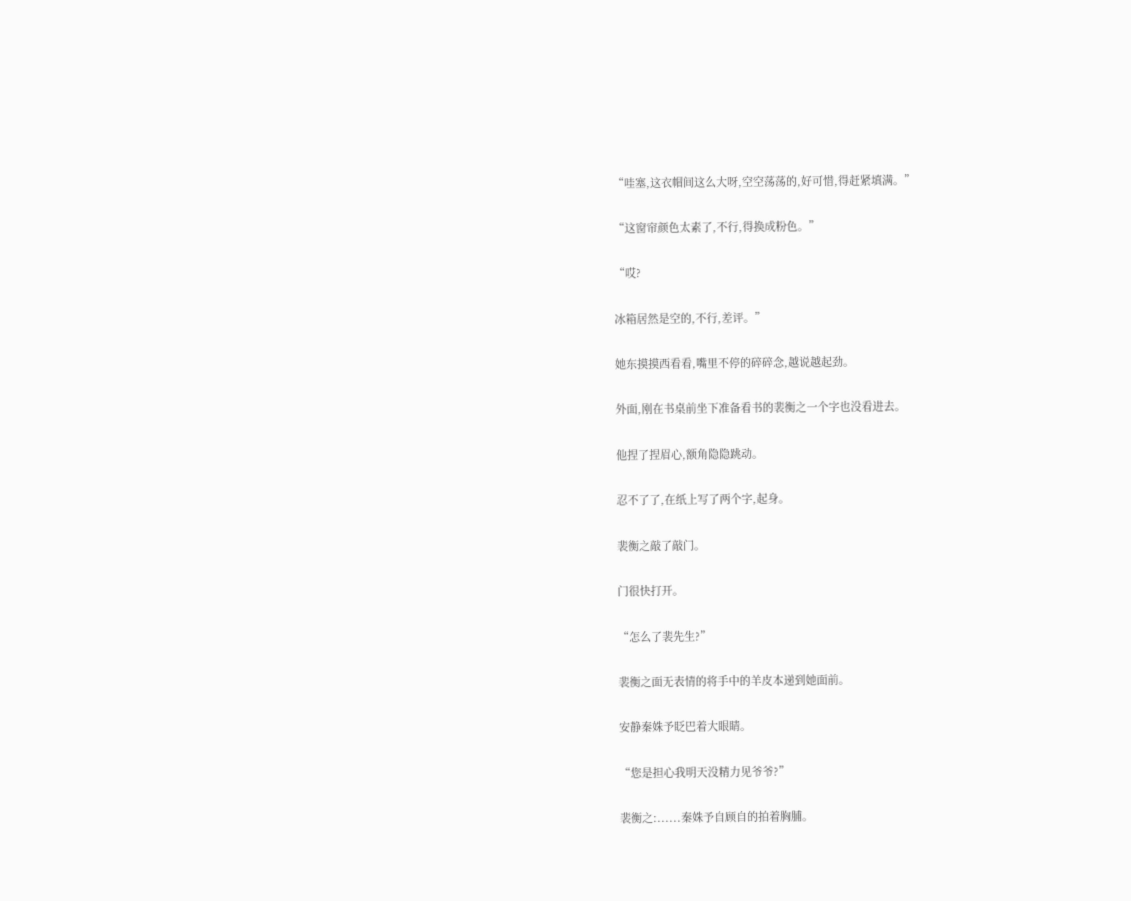“哇塞,这衣帽间这么大呀,空空荡荡的,好可惜,得赶紧填满。”

“这窗帘颜色太素了,不行,得换成粉色。”

“哎?

冰箱居然是空的,不行,差评。”

她东摸摸西看看,嘴里不停的碎碎念,越说越起劲。

外面,刚在书桌前坐下准备看书的裴衡之一个字也没看进去。

他捏了捏眉心,额角隐隐跳动。

忍不了了,在纸上写了两个字,起身。

裴衡之敲了敲门。

门很快打开。

“怎么了裴先生?”

裴衡之面无表情的将手中的羊皮本递到她面前。

安静秦姝予眨巴着大眼睛。

“您是担心我明天没精力见爷爷?”

裴衡之:......秦姝予自顾自的拍着胸脯。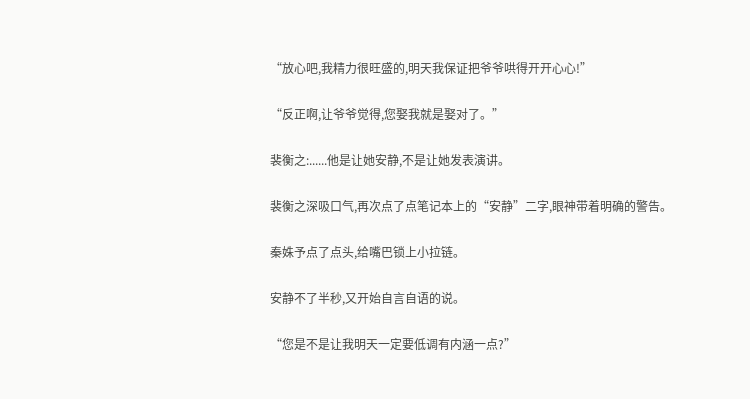“放心吧,我精力很旺盛的,明天我保证把爷爷哄得开开心心!”

“反正啊,让爷爷觉得,您娶我就是娶对了。”

裴衡之:......他是让她安静,不是让她发表演讲。

裴衡之深吸口气,再次点了点笔记本上的“安静”二字,眼神带着明确的警告。

秦姝予点了点头,给嘴巴锁上小拉链。

安静不了半秒,又开始自言自语的说。

“您是不是让我明天一定要低调有内涵一点?”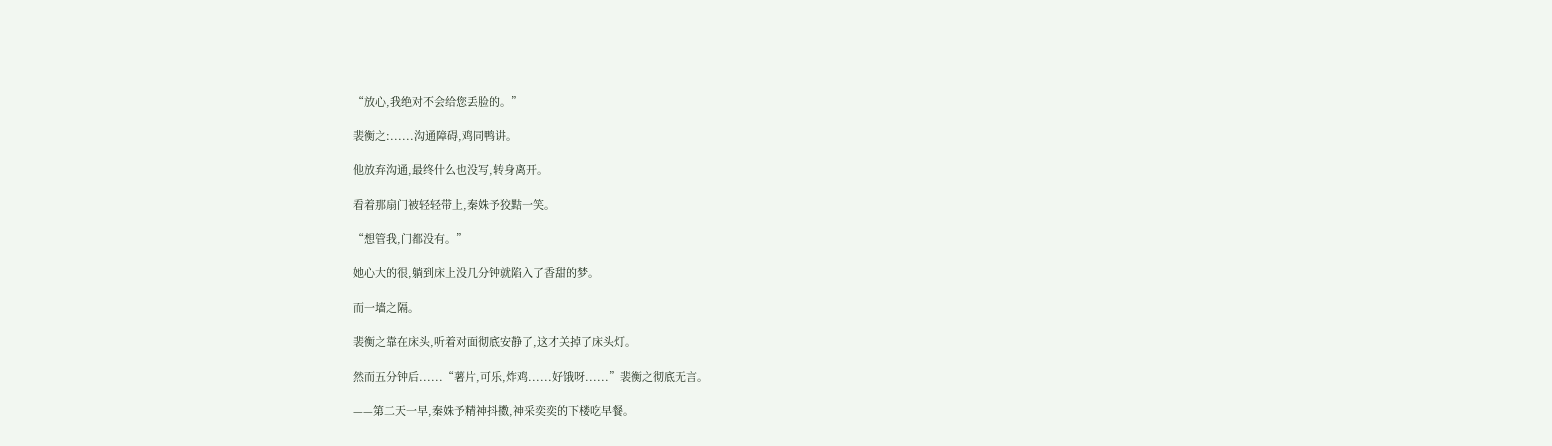“放心,我绝对不会给您丢脸的。”

裴衡之:......沟通障碍,鸡同鸭讲。

他放弃沟通,最终什么也没写,转身离开。

看着那扇门被轻轻带上,秦姝予狡黠一笑。

“想管我,门都没有。”

她心大的很,躺到床上没几分钟就陷入了香甜的梦。

而一墙之隔。

裴衡之靠在床头,听着对面彻底安静了,这才关掉了床头灯。

然而五分钟后......“薯片,可乐,炸鸡......好饿呀......”裴衡之彻底无言。

——第二天一早,秦姝予精神抖擞,神采奕奕的下楼吃早餐。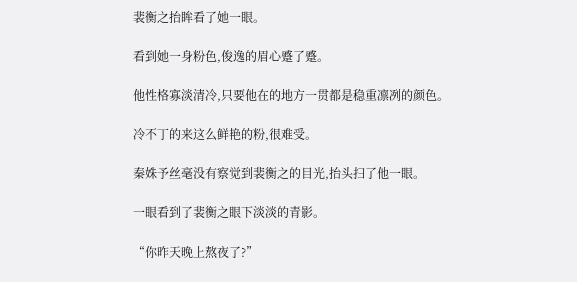裴衡之抬眸看了她一眼。

看到她一身粉色,俊逸的眉心蹙了蹙。

他性格寡淡清冷,只要他在的地方一贯都是稳重凛冽的颜色。

冷不丁的来这么鲜艳的粉,很难受。

秦姝予丝毫没有察觉到裴衡之的目光,抬头扫了他一眼。

一眼看到了裴衡之眼下淡淡的青影。

“你昨天晚上熬夜了?”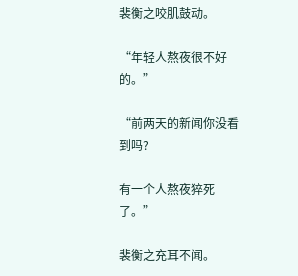裴衡之咬肌鼓动。

“年轻人熬夜很不好的。”

“前两天的新闻你没看到吗?

有一个人熬夜猝死了。”

裴衡之充耳不闻。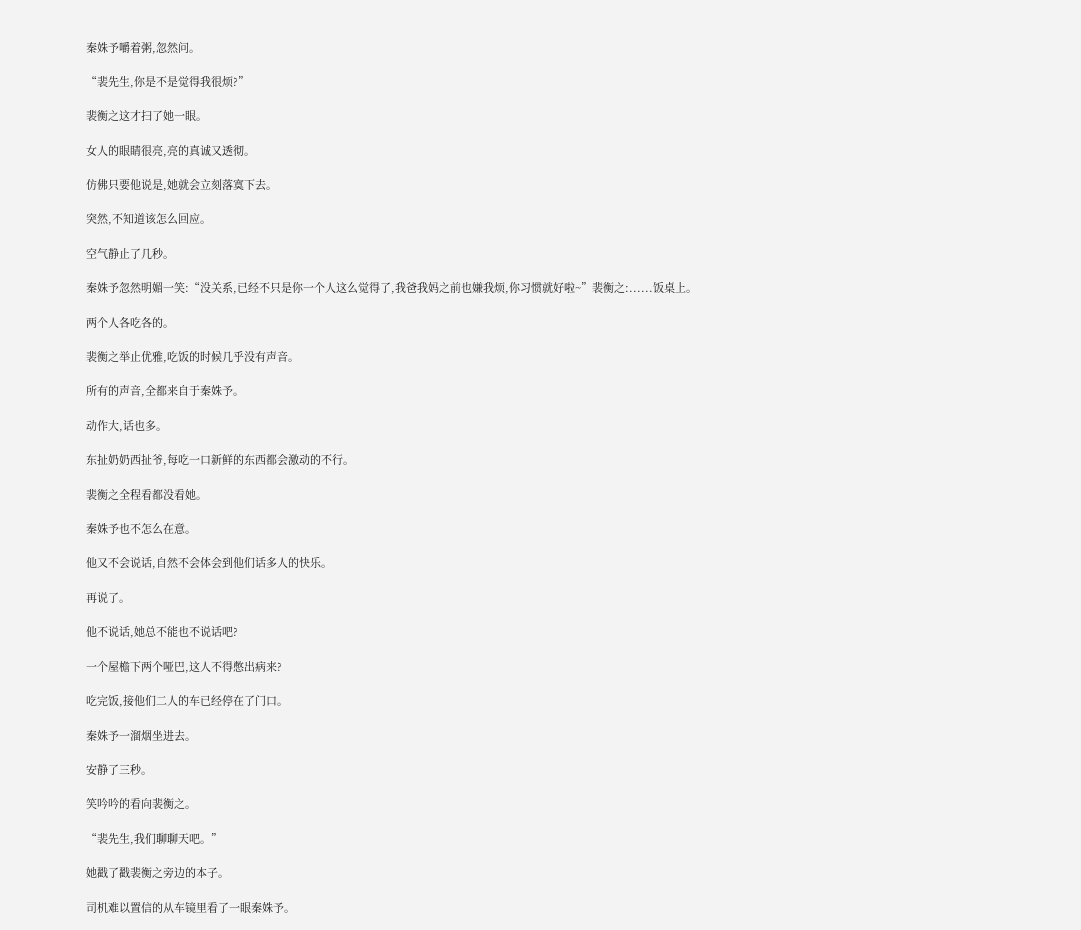秦姝予嚼着粥,忽然问。

“裴先生,你是不是觉得我很烦?”

裴衡之这才扫了她一眼。

女人的眼睛很亮,亮的真诚又透彻。

仿佛只要他说是,她就会立刻落寞下去。

突然,不知道该怎么回应。

空气静止了几秒。

秦姝予忽然明媚一笑:“没关系,已经不只是你一个人这么觉得了,我爸我妈之前也嫌我烦,你习惯就好啦~”裴衡之:......饭桌上。

两个人各吃各的。

裴衡之举止优雅,吃饭的时候几乎没有声音。

所有的声音,全都来自于秦姝予。

动作大,话也多。

东扯奶奶西扯爷,每吃一口新鲜的东西都会激动的不行。

裴衡之全程看都没看她。

秦姝予也不怎么在意。

他又不会说话,自然不会体会到他们话多人的快乐。

再说了。

他不说话,她总不能也不说话吧?

一个屋檐下两个哑巴,这人不得憋出病来?

吃完饭,接他们二人的车已经停在了门口。

秦姝予一溜烟坐进去。

安静了三秒。

笑吟吟的看向裴衡之。

“裴先生,我们聊聊天吧。”

她戳了戳裴衡之旁边的本子。

司机难以置信的从车镜里看了一眼秦姝予。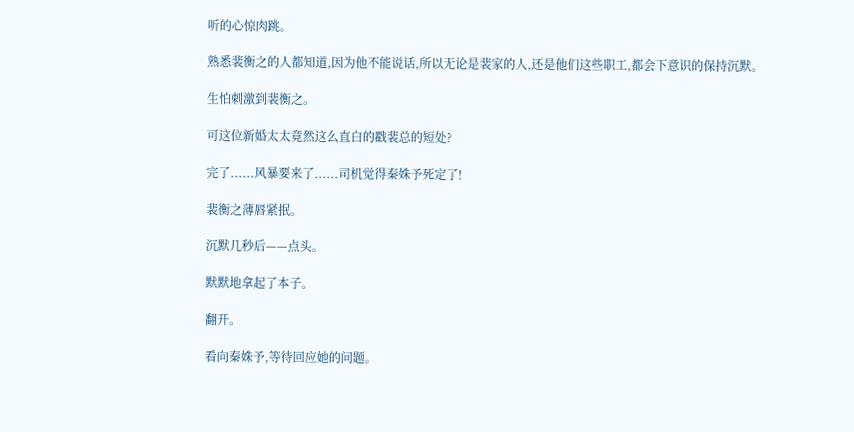听的心惊肉跳。

熟悉裴衡之的人都知道,因为他不能说话,所以无论是裴家的人,还是他们这些职工,都会下意识的保持沉默。

生怕刺激到裴衡之。

可这位新婚太太竟然这么直白的戳裴总的短处?

完了......风暴要来了......司机觉得秦姝予死定了!

裴衡之薄唇紧抿。

沉默几秒后——点头。

默默地拿起了本子。

翻开。

看向秦姝予,等待回应她的问题。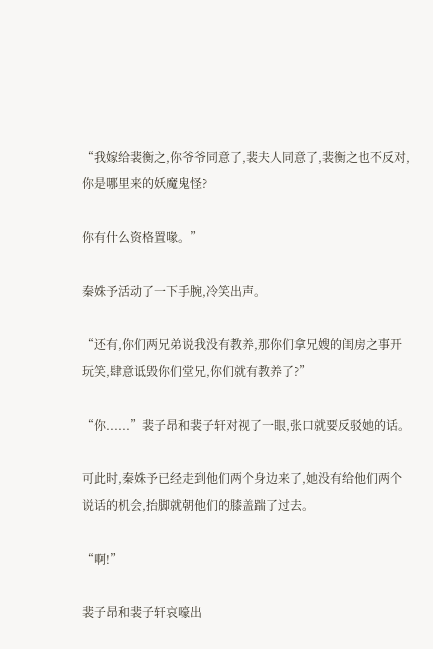“我嫁给裴衡之,你爷爷同意了,裴夫人同意了,裴衡之也不反对,你是哪里来的妖魔鬼怪?

你有什么资格置喙。”

秦姝予活动了一下手腕,冷笑出声。

“还有,你们两兄弟说我没有教养,那你们拿兄嫂的闺房之事开玩笑,肆意诋毁你们堂兄,你们就有教养了?”

“你......”裴子昂和裴子轩对视了一眼,张口就要反驳她的话。

可此时,秦姝予已经走到他们两个身边来了,她没有给他们两个说话的机会,抬脚就朝他们的膝盖踹了过去。

“啊!”

裴子昂和裴子轩哀嚎出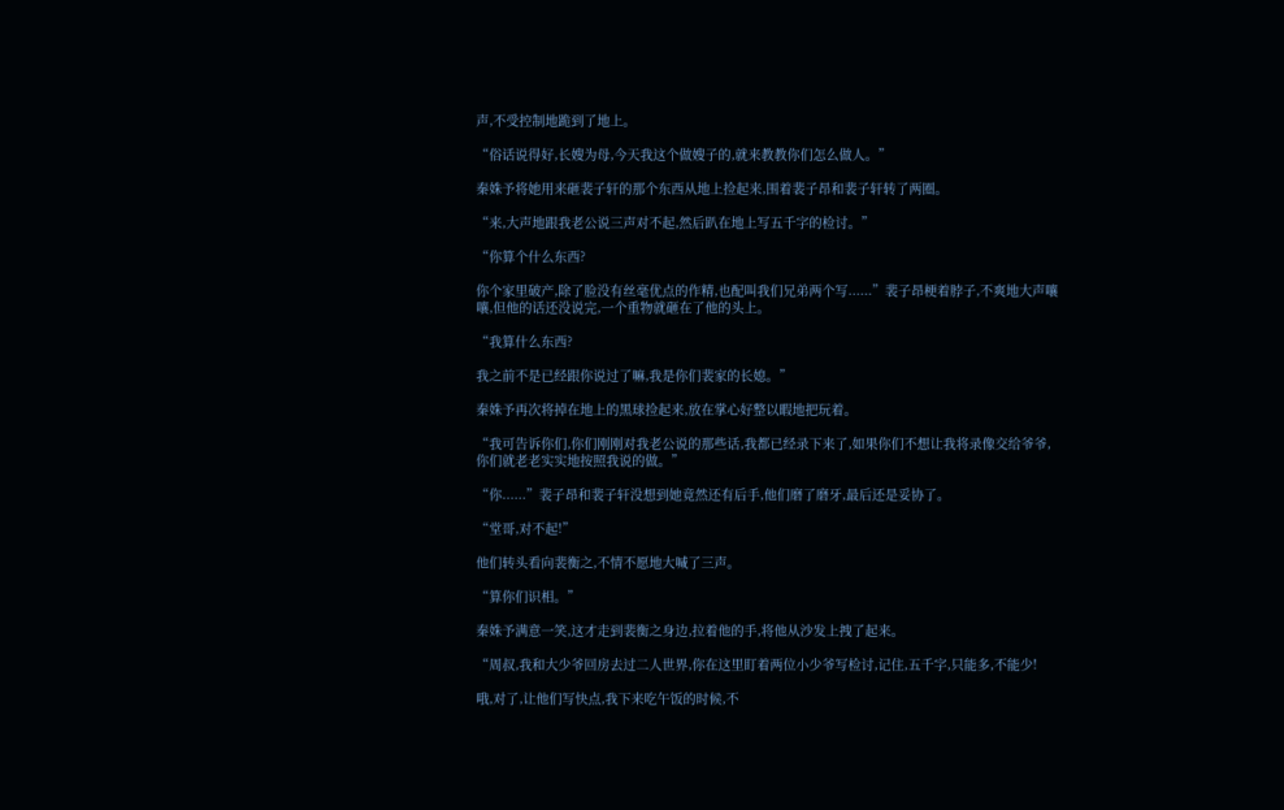声,不受控制地跪到了地上。

“俗话说得好,长嫂为母,今天我这个做嫂子的,就来教教你们怎么做人。”

秦姝予将她用来砸裴子轩的那个东西从地上捡起来,围着裴子昂和裴子轩转了两圈。

“来,大声地跟我老公说三声对不起,然后趴在地上写五千字的检讨。”

“你算个什么东西?

你个家里破产,除了脸没有丝毫优点的作精,也配叫我们兄弟两个写......”裴子昂梗着脖子,不爽地大声嚷嚷,但他的话还没说完,一个重物就砸在了他的头上。

“我算什么东西?

我之前不是已经跟你说过了嘛,我是你们裴家的长媳。”

秦姝予再次将掉在地上的黑球捡起来,放在掌心好整以暇地把玩着。

“我可告诉你们,你们刚刚对我老公说的那些话,我都已经录下来了,如果你们不想让我将录像交给爷爷,你们就老老实实地按照我说的做。”

“你......”裴子昂和裴子轩没想到她竟然还有后手,他们磨了磨牙,最后还是妥协了。

“堂哥,对不起!”

他们转头看向裴衡之,不情不愿地大喊了三声。

“算你们识相。”

秦姝予满意一笑,这才走到裴衡之身边,拉着他的手,将他从沙发上拽了起来。

“周叔,我和大少爷回房去过二人世界,你在这里盯着两位小少爷写检讨,记住,五千字,只能多,不能少!

哦,对了,让他们写快点,我下来吃午饭的时候,不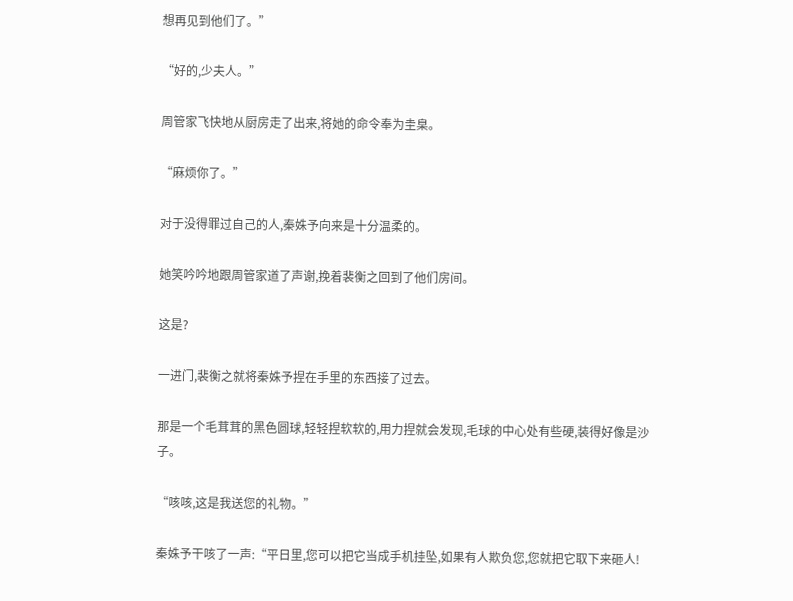想再见到他们了。”

“好的,少夫人。”

周管家飞快地从厨房走了出来,将她的命令奉为圭臬。

“麻烦你了。”

对于没得罪过自己的人,秦姝予向来是十分温柔的。

她笑吟吟地跟周管家道了声谢,挽着裴衡之回到了他们房间。

这是?

一进门,裴衡之就将秦姝予捏在手里的东西接了过去。

那是一个毛茸茸的黑色圆球,轻轻捏软软的,用力捏就会发现,毛球的中心处有些硬,装得好像是沙子。

“咳咳,这是我送您的礼物。”

秦姝予干咳了一声:“平日里,您可以把它当成手机挂坠,如果有人欺负您,您就把它取下来砸人!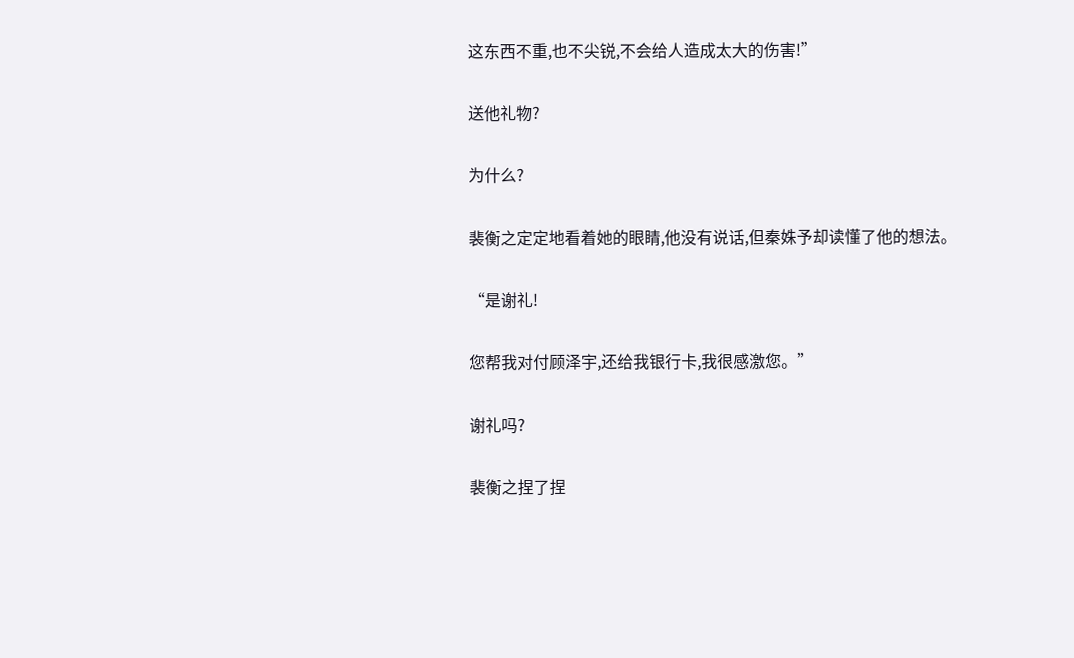这东西不重,也不尖锐,不会给人造成太大的伤害!”

送他礼物?

为什么?

裴衡之定定地看着她的眼睛,他没有说话,但秦姝予却读懂了他的想法。

“是谢礼!

您帮我对付顾泽宇,还给我银行卡,我很感激您。”

谢礼吗?

裴衡之捏了捏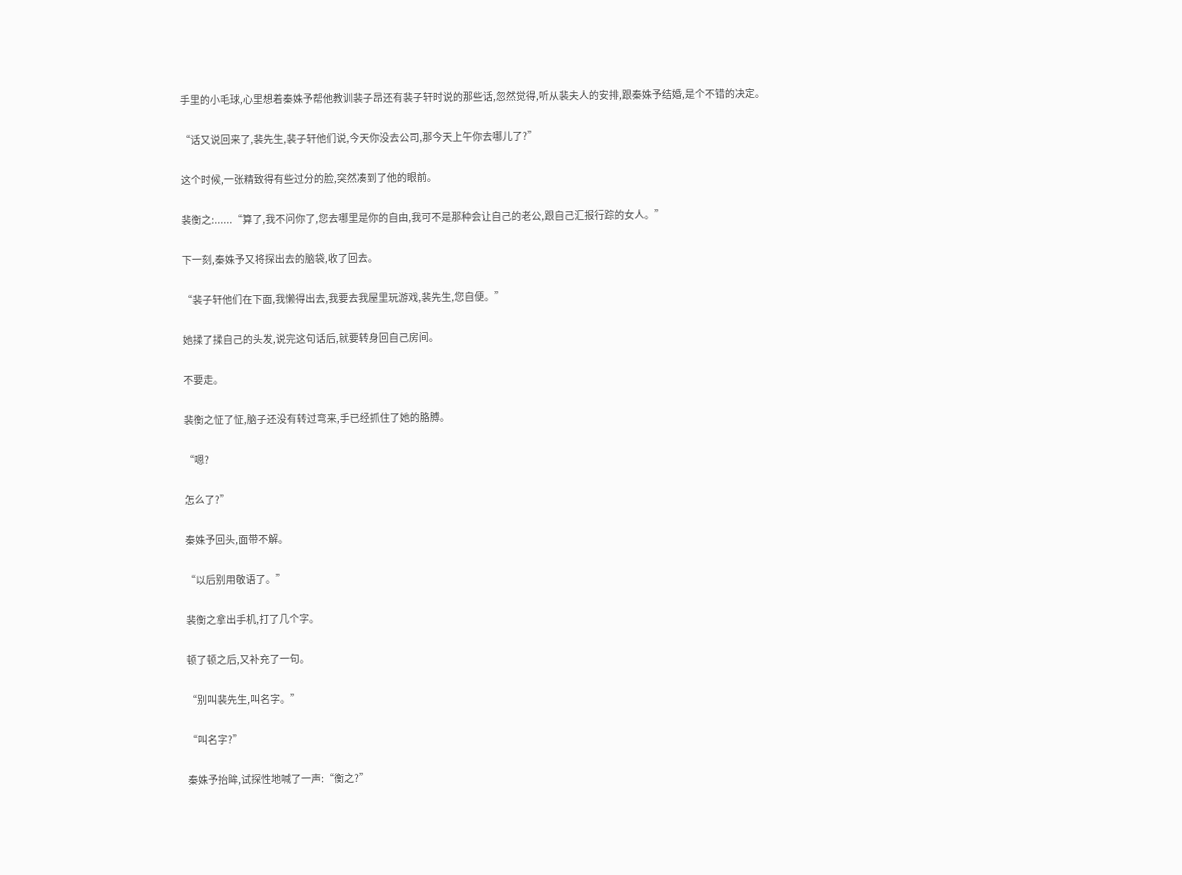手里的小毛球,心里想着秦姝予帮他教训裴子昂还有裴子轩时说的那些话,忽然觉得,听从裴夫人的安排,跟秦姝予结婚,是个不错的决定。

“话又说回来了,裴先生,裴子轩他们说,今天你没去公司,那今天上午你去哪儿了?”

这个时候,一张精致得有些过分的脸,突然凑到了他的眼前。

裴衡之:......“算了,我不问你了,您去哪里是你的自由,我可不是那种会让自己的老公,跟自己汇报行踪的女人。”

下一刻,秦姝予又将探出去的脑袋,收了回去。

“裴子轩他们在下面,我懒得出去,我要去我屋里玩游戏,裴先生,您自便。”

她揉了揉自己的头发,说完这句话后,就要转身回自己房间。

不要走。

裴衡之怔了怔,脑子还没有转过弯来,手已经抓住了她的胳膊。

“嗯?

怎么了?”

秦姝予回头,面带不解。

“以后别用敬语了。”

裴衡之拿出手机,打了几个字。

顿了顿之后,又补充了一句。

“别叫裴先生,叫名字。”

“叫名字?”

秦姝予抬眸,试探性地喊了一声:“衡之?”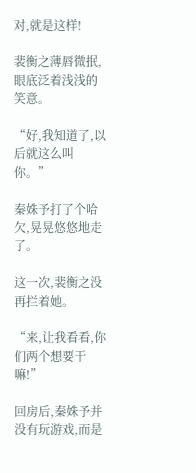对,就是这样!

裴衡之薄唇微抿,眼底泛着浅浅的笑意。

“好,我知道了,以后就这么叫你。”

秦姝予打了个哈欠,晃晃悠悠地走了。

这一次,裴衡之没再拦着她。

“来,让我看看,你们两个想要干嘛!”

回房后,秦姝予并没有玩游戏,而是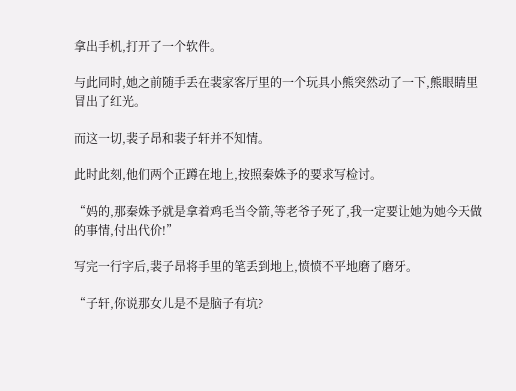拿出手机,打开了一个软件。

与此同时,她之前随手丢在裴家客厅里的一个玩具小熊突然动了一下,熊眼睛里冒出了红光。

而这一切,裴子昂和裴子轩并不知情。

此时此刻,他们两个正蹲在地上,按照秦姝予的要求写检讨。

“妈的,那秦姝予就是拿着鸡毛当令箭,等老爷子死了,我一定要让她为她今天做的事情,付出代价!”

写完一行字后,裴子昂将手里的笔丢到地上,愤愤不平地磨了磨牙。

“子轩,你说那女儿是不是脑子有坑?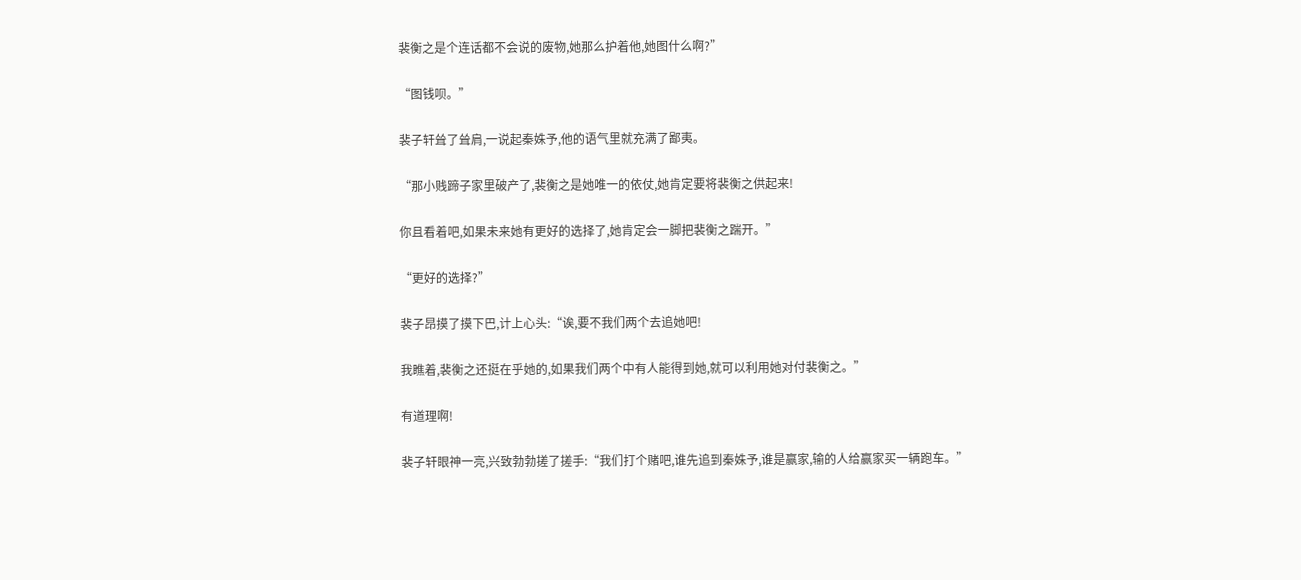裴衡之是个连话都不会说的废物,她那么护着他,她图什么啊?”

“图钱呗。”

裴子轩耸了耸肩,一说起秦姝予,他的语气里就充满了鄙夷。

“那小贱蹄子家里破产了,裴衡之是她唯一的依仗,她肯定要将裴衡之供起来!

你且看着吧,如果未来她有更好的选择了,她肯定会一脚把裴衡之踹开。”

“更好的选择?”

裴子昂摸了摸下巴,计上心头:“诶,要不我们两个去追她吧!

我瞧着,裴衡之还挺在乎她的,如果我们两个中有人能得到她,就可以利用她对付裴衡之。”

有道理啊!

裴子轩眼神一亮,兴致勃勃搓了搓手:“我们打个赌吧,谁先追到秦姝予,谁是赢家,输的人给赢家买一辆跑车。”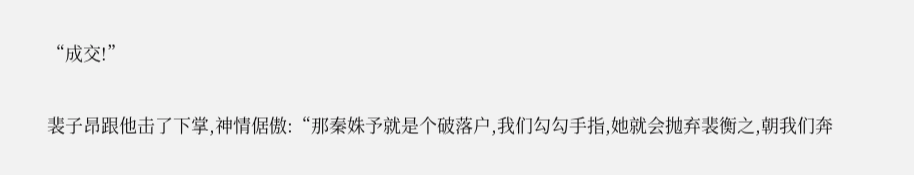“成交!”

裴子昂跟他击了下掌,神情倨傲:“那秦姝予就是个破落户,我们勾勾手指,她就会抛弃裴衡之,朝我们奔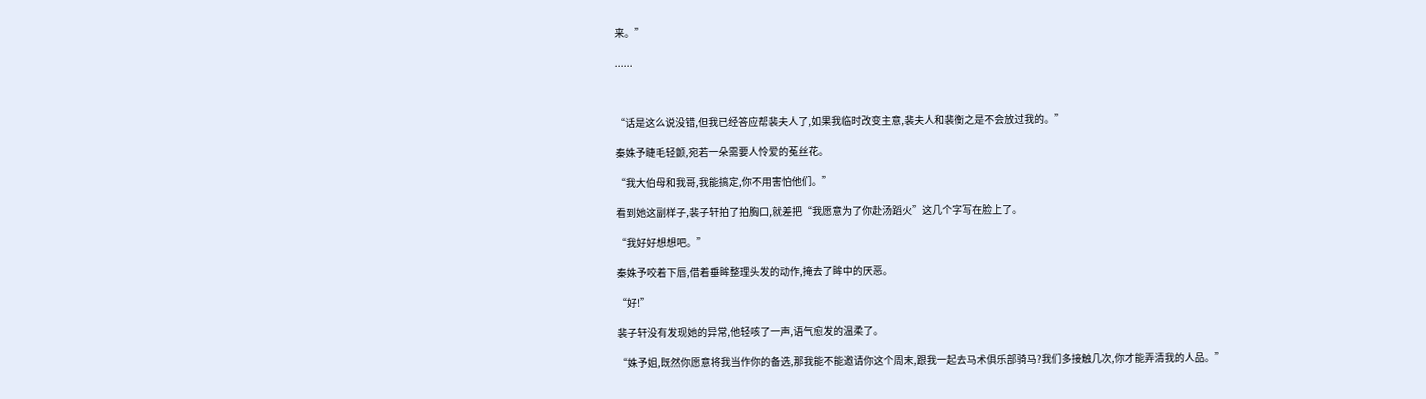来。”

......



“话是这么说没错,但我已经答应帮裴夫人了,如果我临时改变主意,裴夫人和裴衡之是不会放过我的。”

秦姝予睫毛轻颤,宛若一朵需要人怜爱的菟丝花。

“我大伯母和我哥,我能搞定,你不用害怕他们。”

看到她这副样子,裴子轩拍了拍胸口,就差把“我愿意为了你赴汤蹈火”这几个字写在脸上了。

“我好好想想吧。”

秦姝予咬着下唇,借着垂眸整理头发的动作,掩去了眸中的厌恶。

“好!”

裴子轩没有发现她的异常,他轻咳了一声,语气愈发的温柔了。

“姝予姐,既然你愿意将我当作你的备选,那我能不能邀请你这个周末,跟我一起去马术俱乐部骑马?我们多接触几次,你才能弄清我的人品。”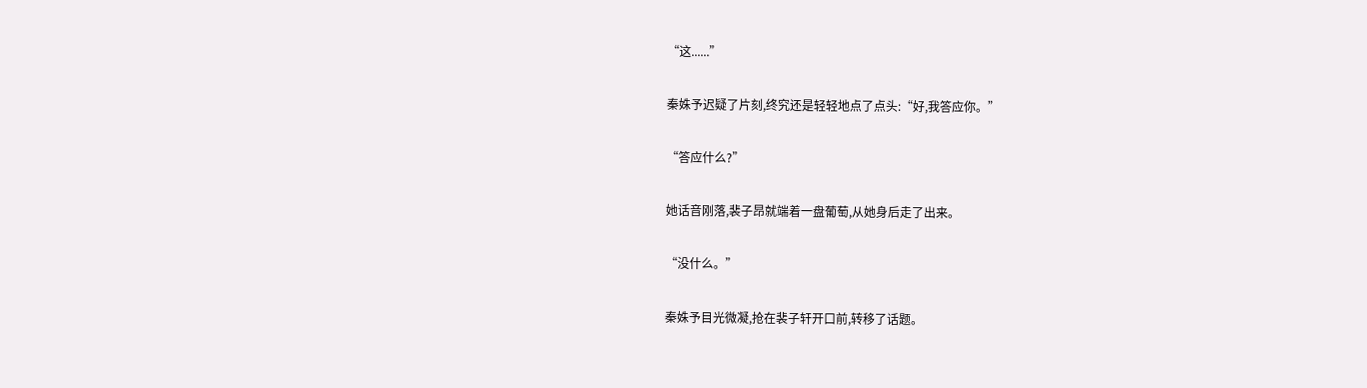“这......”

秦姝予迟疑了片刻,终究还是轻轻地点了点头:“好,我答应你。”

“答应什么?”

她话音刚落,裴子昂就端着一盘葡萄,从她身后走了出来。

“没什么。”

秦姝予目光微凝,抢在裴子轩开口前,转移了话题。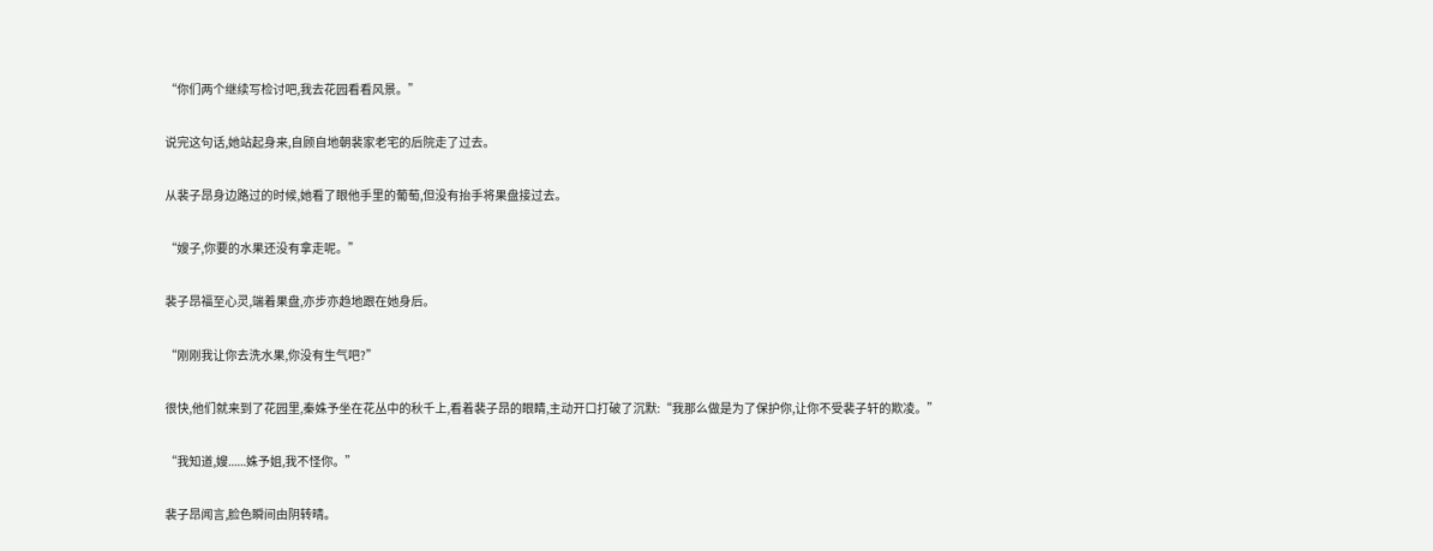“你们两个继续写检讨吧,我去花园看看风景。”

说完这句话,她站起身来,自顾自地朝裴家老宅的后院走了过去。

从裴子昂身边路过的时候,她看了眼他手里的葡萄,但没有抬手将果盘接过去。

“嫂子,你要的水果还没有拿走呢。”

裴子昂福至心灵,端着果盘,亦步亦趋地跟在她身后。

“刚刚我让你去洗水果,你没有生气吧?”

很快,他们就来到了花园里,秦姝予坐在花丛中的秋千上,看着裴子昂的眼睛,主动开口打破了沉默:“我那么做是为了保护你,让你不受裴子轩的欺凌。”

“我知道,嫂......姝予姐,我不怪你。”

裴子昂闻言,脸色瞬间由阴转晴。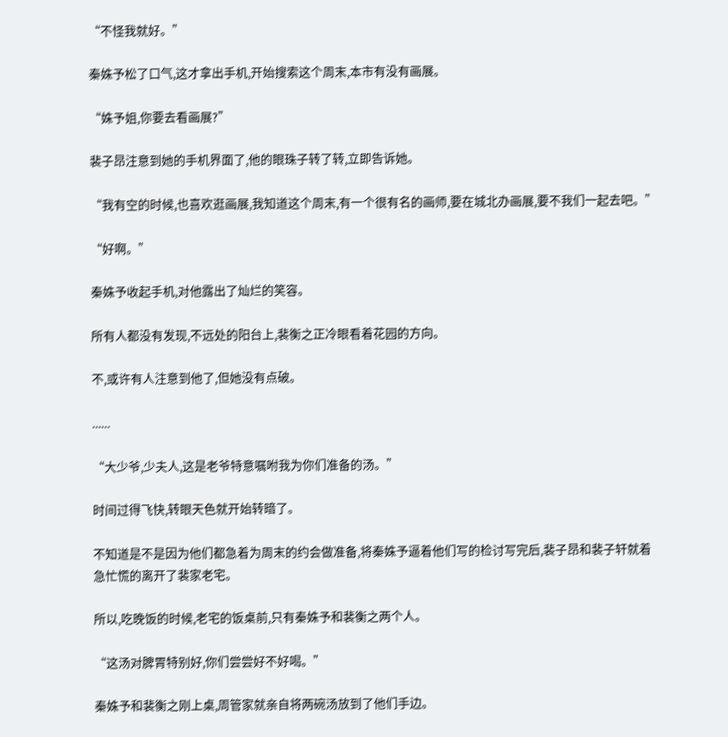“不怪我就好。”

秦姝予松了口气,这才拿出手机,开始搜索这个周末,本市有没有画展。

“姝予姐,你要去看画展?”

裴子昂注意到她的手机界面了,他的眼珠子转了转,立即告诉她。

“我有空的时候,也喜欢逛画展,我知道这个周末,有一个很有名的画师,要在城北办画展,要不我们一起去吧。”

“好啊。”

秦姝予收起手机,对他露出了灿烂的笑容。

所有人都没有发现,不远处的阳台上,裴衡之正冷眼看着花园的方向。

不,或许有人注意到他了,但她没有点破。

......

“大少爷,少夫人,这是老爷特意嘱咐我为你们准备的汤。”

时间过得飞快,转眼天色就开始转暗了。

不知道是不是因为他们都急着为周末的约会做准备,将秦姝予逼着他们写的检讨写完后,裴子昂和裴子轩就着急忙慌的离开了裴家老宅。

所以,吃晚饭的时候,老宅的饭桌前,只有秦姝予和裴衡之两个人。

“这汤对脾胃特别好,你们尝尝好不好喝。”

秦姝予和裴衡之刚上桌,周管家就亲自将两碗汤放到了他们手边。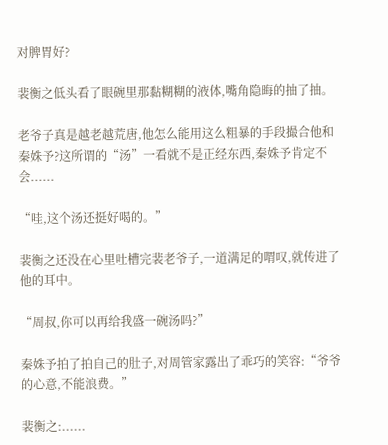对脾胃好?

裴衡之低头看了眼碗里那黏糊糊的液体,嘴角隐晦的抽了抽。

老爷子真是越老越荒唐,他怎么能用这么粗暴的手段撮合他和秦姝予?这所谓的“汤”一看就不是正经东西,秦姝予肯定不会......

“哇,这个汤还挺好喝的。”

裴衡之还没在心里吐槽完裴老爷子,一道满足的喟叹,就传进了他的耳中。

“周叔,你可以再给我盛一碗汤吗?”

秦姝予拍了拍自己的肚子,对周管家露出了乖巧的笑容:“爷爷的心意,不能浪费。”

裴衡之:......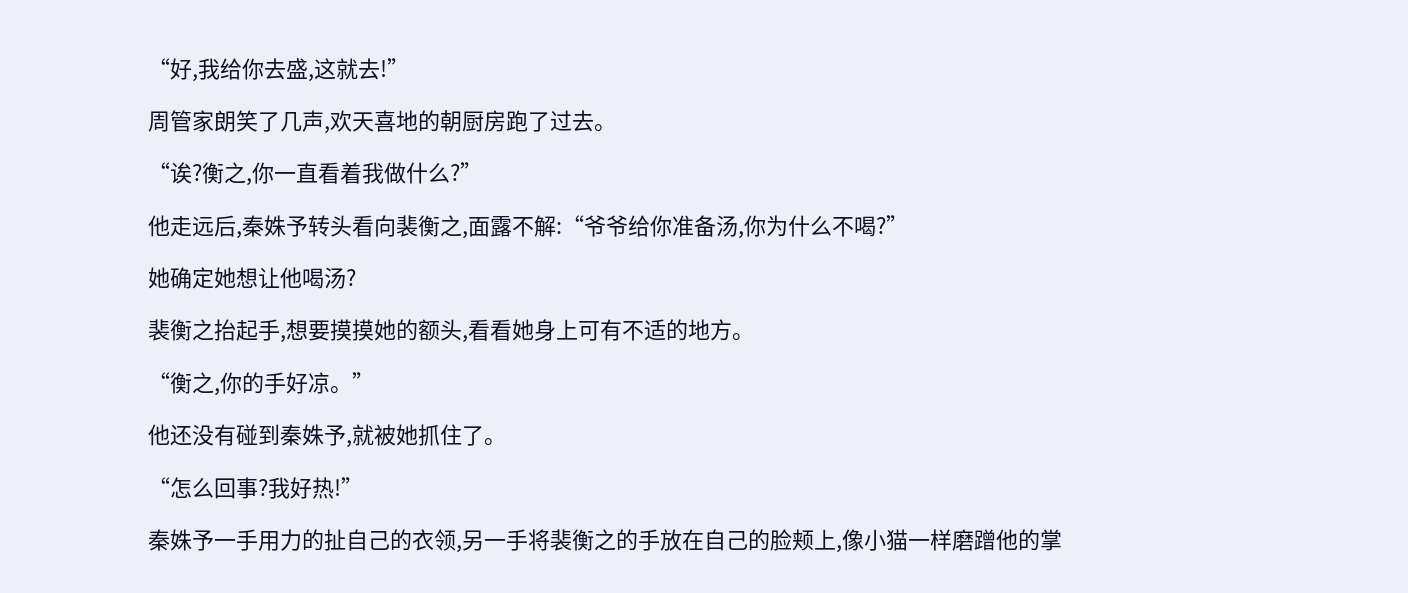“好,我给你去盛,这就去!”

周管家朗笑了几声,欢天喜地的朝厨房跑了过去。

“诶?衡之,你一直看着我做什么?”

他走远后,秦姝予转头看向裴衡之,面露不解:“爷爷给你准备汤,你为什么不喝?”

她确定她想让他喝汤?

裴衡之抬起手,想要摸摸她的额头,看看她身上可有不适的地方。

“衡之,你的手好凉。”

他还没有碰到秦姝予,就被她抓住了。

“怎么回事?我好热!”

秦姝予一手用力的扯自己的衣领,另一手将裴衡之的手放在自己的脸颊上,像小猫一样磨蹭他的掌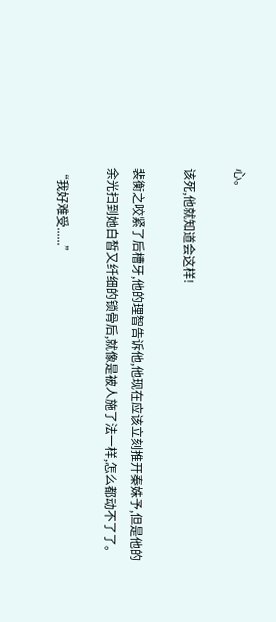心。

该死,他就知道会这样!

裴衡之咬紧了后槽牙,他的理智告诉他,他现在应该立刻推开秦姝予,但是他的余光扫到她白皙又纤细的锁骨后,就像是被人施了法一样,怎么都动不了了。

“我好难受......”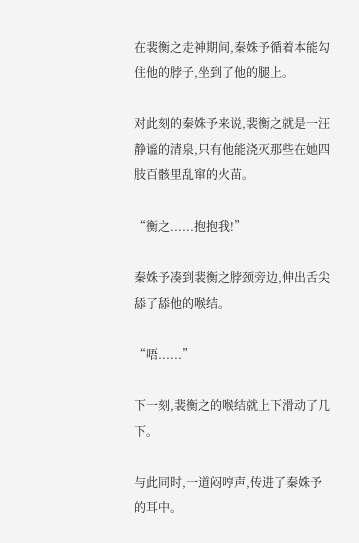在裴衡之走神期间,秦姝予循着本能勾住他的脖子,坐到了他的腿上。

对此刻的秦姝予来说,裴衡之就是一汪静谧的清泉,只有他能浇灭那些在她四肢百骸里乱窜的火苗。

“衡之......抱抱我!”

秦姝予凑到裴衡之脖颈旁边,伸出舌尖舔了舔他的喉结。

“唔......”

下一刻,裴衡之的喉结就上下滑动了几下。

与此同时,一道闷哼声,传进了秦姝予的耳中。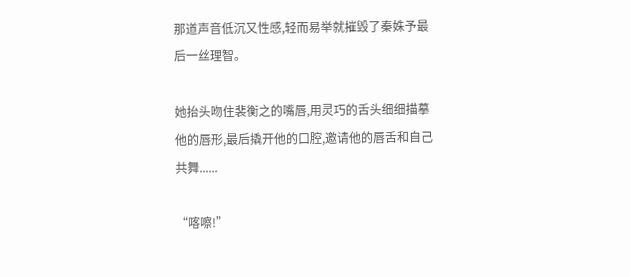那道声音低沉又性感,轻而易举就摧毁了秦姝予最后一丝理智。

她抬头吻住裴衡之的嘴唇,用灵巧的舌头细细描摹他的唇形,最后撬开他的口腔,邀请他的唇舌和自己共舞......

“喀嚓!”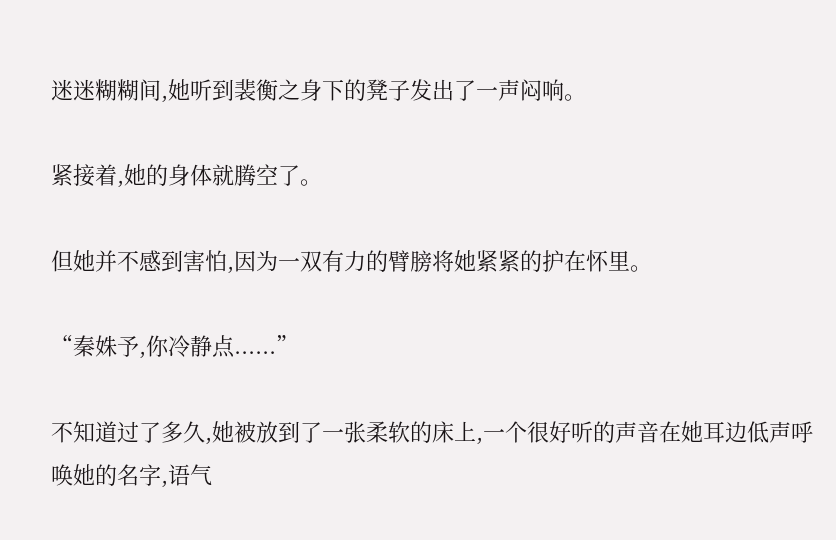迷迷糊糊间,她听到裴衡之身下的凳子发出了一声闷响。

紧接着,她的身体就腾空了。

但她并不感到害怕,因为一双有力的臂膀将她紧紧的护在怀里。

“秦姝予,你冷静点......”

不知道过了多久,她被放到了一张柔软的床上,一个很好听的声音在她耳边低声呼唤她的名字,语气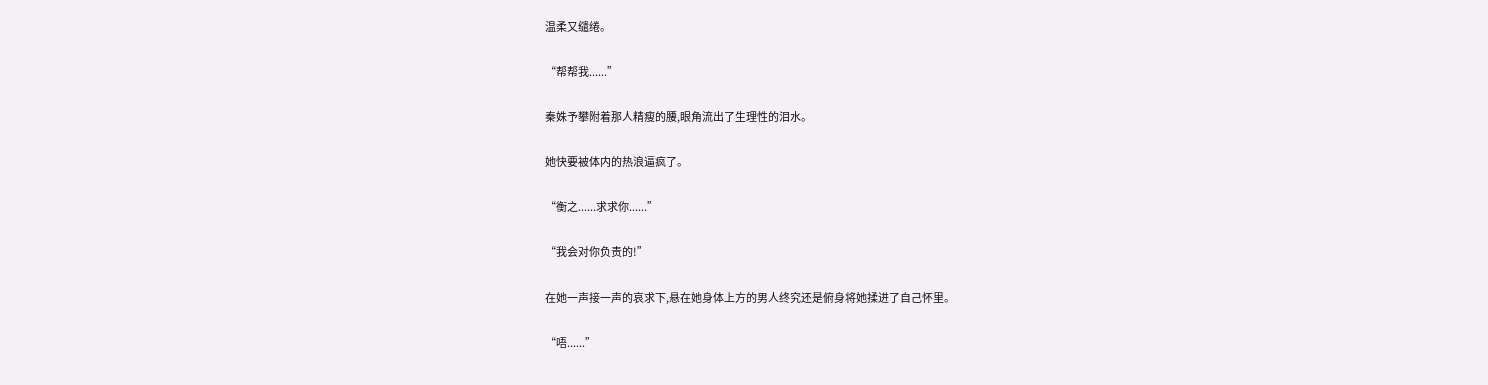温柔又缱绻。

“帮帮我......”

秦姝予攀附着那人精瘦的腰,眼角流出了生理性的泪水。

她快要被体内的热浪逼疯了。

“衡之......求求你......”

“我会对你负责的!”

在她一声接一声的哀求下,悬在她身体上方的男人终究还是俯身将她揉进了自己怀里。

“唔......”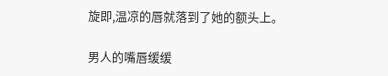旋即,温凉的唇就落到了她的额头上。

男人的嘴唇缓缓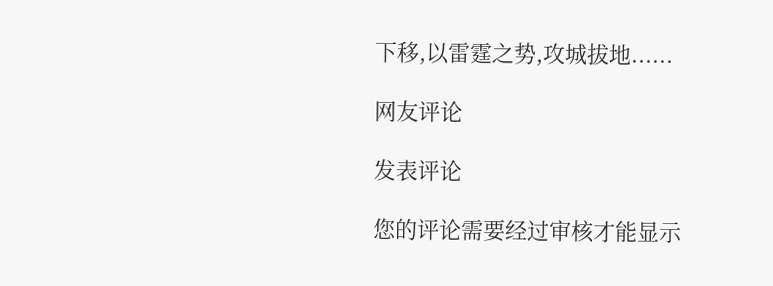下移,以雷霆之势,攻城拔地......

网友评论

发表评论

您的评论需要经过审核才能显示